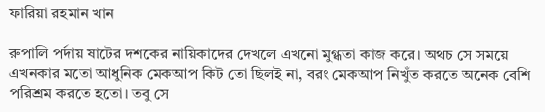ফারিয়া রহমান খান

রুপালি পর্দায় ষাটের দশকের নায়িকাদের দেখলে এখনো মুগ্ধতা কাজ করে। অথচ সে সময়ে এখনকার মতো আধুনিক মেকআপ কিট তো ছিলই না, বরং মেকআপ নিখুঁত করতে অনেক বেশি পরিশ্রম করতে হতো। তবু সে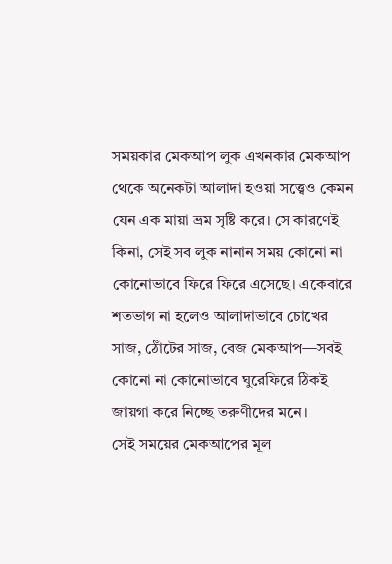সময়কার মেকআপ লুক এখনকার মেকআপ থেকে অনেকটা আলাদা হওয়া সত্ত্বেও কেমন যেন এক মায়া ভ্রম সৃষ্টি করে। সে কারণেই কিনা, সেই সব লুক নানান সময় কোনো না কোনোভাবে ফিরে ফিরে এসেছে। একেবারে শতভাগ না হলেও আলাদাভাবে চোখের সাজ, ঠোঁটের সাজ, বেজ মেকআপ—সবই কোনো না কোনোভাবে ঘুরেফিরে ঠিকই জায়গা করে নিচ্ছে তরুণীদের মনে।
সেই সময়ের মেকআপের মূল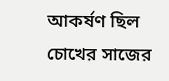আকর্ষণ ছিল চোখের সাজের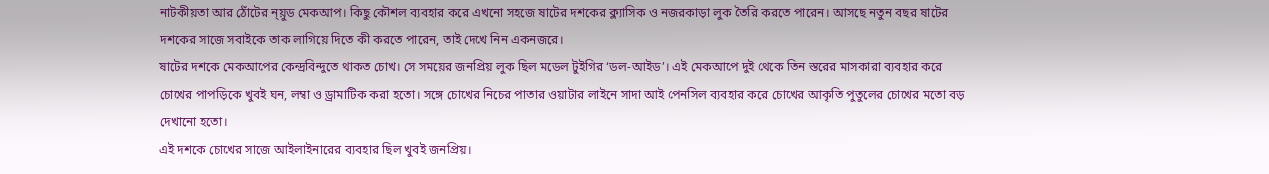নাটকীয়তা আর ঠোঁটের ন্য়ুড মেকআপ। কিছু কৌশল ব্যবহার করে এখনো সহজে ষাটের দশকের ক্ল্যাসিক ও নজরকাড়া লুক তৈরি করতে পারেন। আসছে নতুন বছর ষাটের দশকের সাজে সবাইকে তাক লাগিয়ে দিতে কী করতে পারেন, তাই দেখে নিন একনজরে।
ষাটের দশকে মেকআপের কেন্দ্রবিন্দুতে থাকত চোখ। সে সময়ের জনপ্রিয় লুক ছিল মডেল টুইগির ‘ডল-আইড’। এই মেকআপে দুই থেকে তিন স্তরের মাসকারা ব্যবহার করে চোখের পাপড়িকে খুবই ঘন, লম্বা ও ড্রামাটিক করা হতো। সঙ্গে চোখের নিচের পাতার ওয়াটার লাইনে সাদা আই পেনসিল ব্যবহার করে চোখের আকৃতি পুতুলের চোখের মতো বড় দেখানো হতো।
এই দশকে চোখের সাজে আইলাইনারের ব্যবহার ছিল খুবই জনপ্রিয়।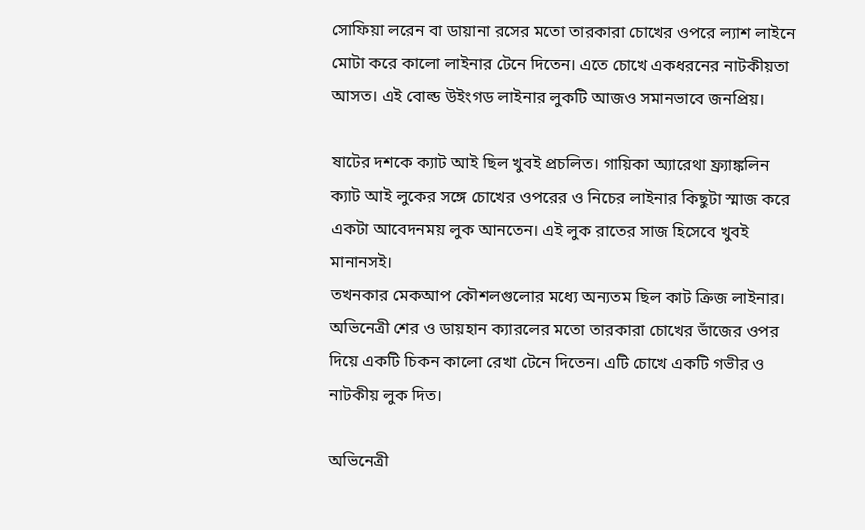সোফিয়া লরেন বা ডায়ানা রসের মতো তারকারা চোখের ওপরে ল্যাশ লাইনে মোটা করে কালো লাইনার টেনে দিতেন। এতে চোখে একধরনের নাটকীয়তা আসত। এই বোল্ড উইংগড লাইনার লুকটি আজও সমানভাবে জনপ্রিয়।

ষাটের দশকে ক্যাট আই ছিল খুবই প্রচলিত। গায়িকা অ্যারেথা ফ্র্যাঙ্কলিন ক্যাট আই লুকের সঙ্গে চোখের ওপরের ও নিচের লাইনার কিছুটা স্মাজ করে একটা আবেদনময় লুক আনতেন। এই লুক রাতের সাজ হিসেবে খুবই মানানসই।
তখনকার মেকআপ কৌশলগুলোর মধ্যে অন্যতম ছিল কাট ক্রিজ লাইনার। অভিনেত্রী শের ও ডায়হান ক্যারলের মতো তারকারা চোখের ভাঁজের ওপর দিয়ে একটি চিকন কালো রেখা টেনে দিতেন। এটি চোখে একটি গভীর ও নাটকীয় লুক দিত।

অভিনেত্রী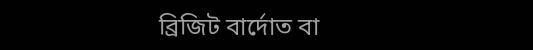ব্রিজিট বার্দোত বা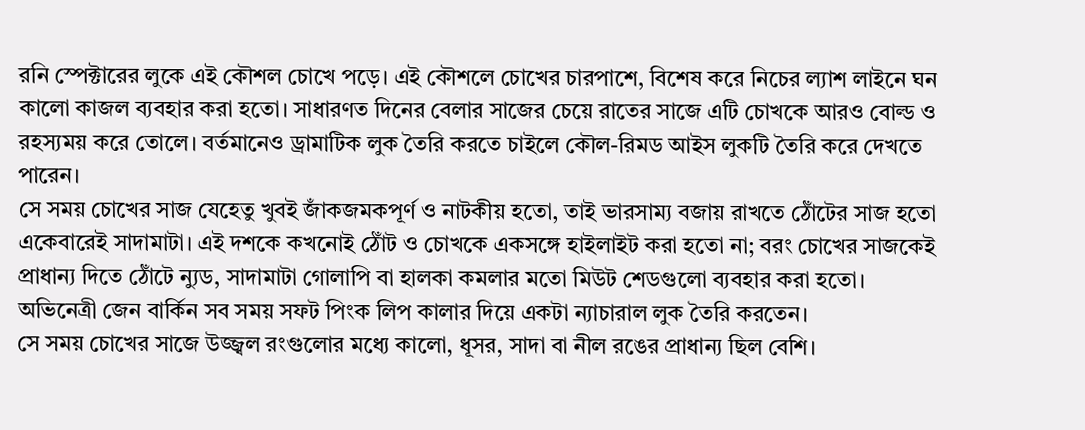রনি স্পেক্টারের লুকে এই কৌশল চোখে পড়ে। এই কৌশলে চোখের চারপাশে, বিশেষ করে নিচের ল্যাশ লাইনে ঘন কালো কাজল ব্যবহার করা হতো। সাধারণত দিনের বেলার সাজের চেয়ে রাতের সাজে এটি চোখকে আরও বোল্ড ও রহস্যময় করে তোলে। বর্তমানেও ড্রামাটিক লুক তৈরি করতে চাইলে কৌল-রিমড আইস লুকটি তৈরি করে দেখতে পারেন।
সে সময় চোখের সাজ যেহেতু খুবই জাঁকজমকপূর্ণ ও নাটকীয় হতো, তাই ভারসাম্য বজায় রাখতে ঠোঁটের সাজ হতো একেবারেই সাদামাটা। এই দশকে কখনোই ঠোঁট ও চোখকে একসঙ্গে হাইলাইট করা হতো না; বরং চোখের সাজকেই প্রাধান্য দিতে ঠোঁটে ন্যুড, সাদামাটা গোলাপি বা হালকা কমলার মতো মিউট শেডগুলো ব্যবহার করা হতো। অভিনেত্রী জেন বার্কিন সব সময় সফট পিংক লিপ কালার দিয়ে একটা ন্যাচারাল লুক তৈরি করতেন।
সে সময় চোখের সাজে উজ্জ্বল রংগুলোর মধ্যে কালো, ধূসর, সাদা বা নীল রঙের প্রাধান্য ছিল বেশি।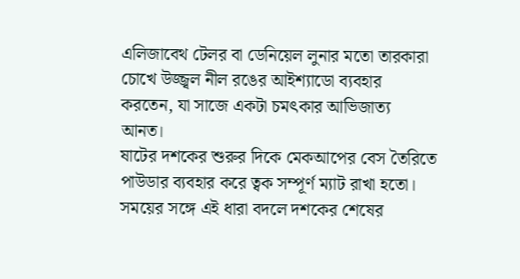এলিজাবেথ টেলর বা ডেনিয়েল লুনার মতো তারকারা চোখে উজ্জ্বল নীল রঙের আইশ্যাডো ব্যবহার করতেন, যা সাজে একটা চমৎকার আভিজাত্য আনত।
ষাটের দশকের শুরুর দিকে মেকআপের বেস তৈরিতে পাউডার ব্যবহার করে ত্বক সম্পূর্ণ ম্যাট রাখা হতো। সময়ের সঙ্গে এই ধারা বদলে দশকের শেষের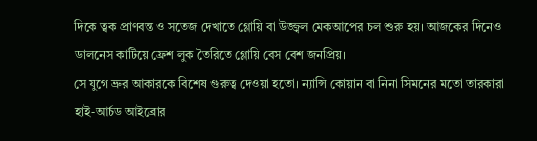দিকে ত্বক প্রাণবন্ত ও সতেজ দেখাতে গ্লোয়ি বা উজ্জ্বল মেকআপের চল শুরু হয়। আজকের দিনেও ডালনেস কাটিয়ে ফ্রেশ লুক তৈরিতে গ্লোয়ি বেস বেশ জনপ্রিয়।
সে যুগে ভ্রুর আকারকে বিশেষ গুরুত্ব দেওয়া হতো। ন্যান্সি কোয়ান বা নিনা সিমনের মতো তারকারা হাই-আর্চড আইব্রোর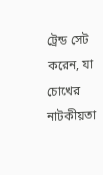ট্রেন্ড সেট করেন, যা চোখের নাটকীয়তা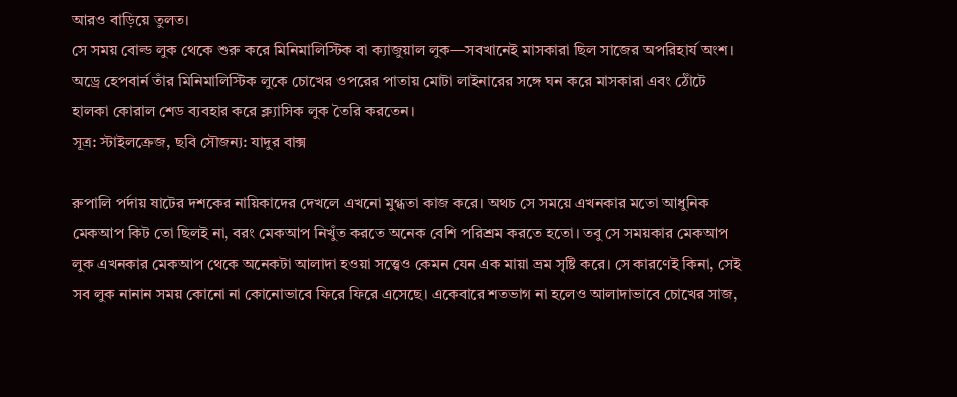আরও বাড়িয়ে তুলত।
সে সময় বোল্ড লুক থেকে শুরু করে মিনিমালিস্টিক বা ক্যাজুয়াল লুক—সবখানেই মাসকারা ছিল সাজের অপরিহার্য অংশ। অড্রে হেপবার্ন তাঁর মিনিমালিস্টিক লুকে চোখের ওপরের পাতায় মোটা লাইনারের সঙ্গে ঘন করে মাসকারা এবং ঠোঁটে হালকা কোরাল শেড ব্যবহার করে ক্ল্যাসিক লুক তৈরি করতেন।
সূত্র: স্টাইলক্রেজ, ছবি সৌজন্য: যাদুর বাক্স

রুপালি পর্দায় ষাটের দশকের নায়িকাদের দেখলে এখনো মুগ্ধতা কাজ করে। অথচ সে সময়ে এখনকার মতো আধুনিক মেকআপ কিট তো ছিলই না, বরং মেকআপ নিখুঁত করতে অনেক বেশি পরিশ্রম করতে হতো। তবু সে সময়কার মেকআপ লুক এখনকার মেকআপ থেকে অনেকটা আলাদা হওয়া সত্ত্বেও কেমন যেন এক মায়া ভ্রম সৃষ্টি করে। সে কারণেই কিনা, সেই সব লুক নানান সময় কোনো না কোনোভাবে ফিরে ফিরে এসেছে। একেবারে শতভাগ না হলেও আলাদাভাবে চোখের সাজ,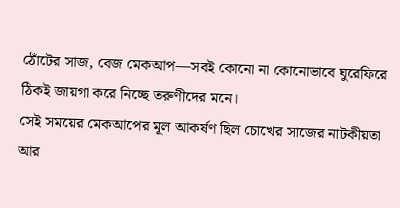ঠোঁটের সাজ, বেজ মেকআপ—সবই কোনো না কোনোভাবে ঘুরেফিরে ঠিকই জায়গা করে নিচ্ছে তরুণীদের মনে।
সেই সময়ের মেকআপের মূল আকর্ষণ ছিল চোখের সাজের নাটকীয়তা আর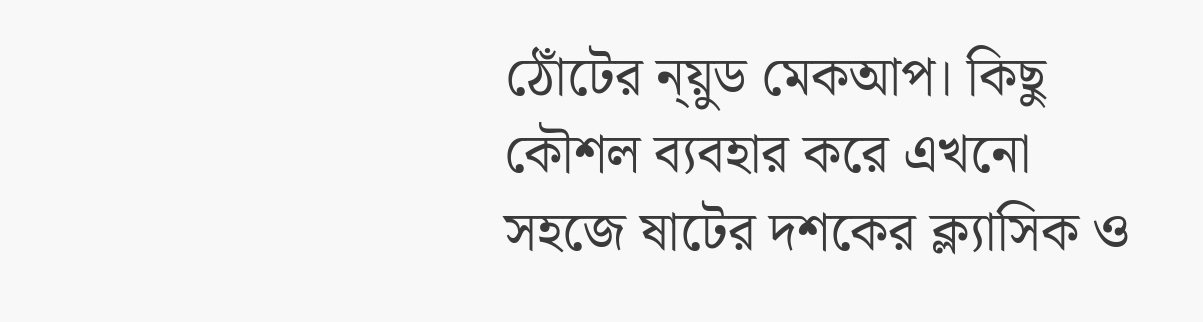ঠোঁটের ন্য়ুড মেকআপ। কিছু কৌশল ব্যবহার করে এখনো সহজে ষাটের দশকের ক্ল্যাসিক ও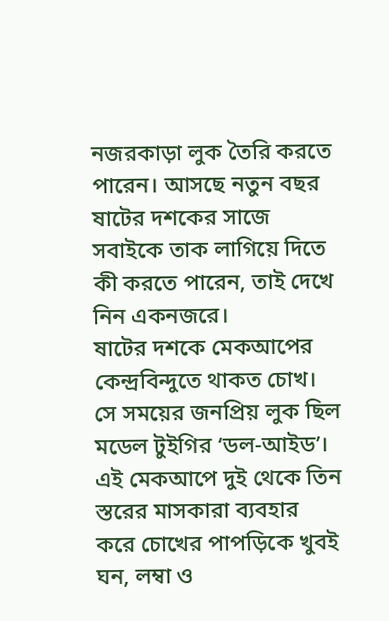নজরকাড়া লুক তৈরি করতে পারেন। আসছে নতুন বছর ষাটের দশকের সাজে সবাইকে তাক লাগিয়ে দিতে কী করতে পারেন, তাই দেখে নিন একনজরে।
ষাটের দশকে মেকআপের কেন্দ্রবিন্দুতে থাকত চোখ। সে সময়ের জনপ্রিয় লুক ছিল মডেল টুইগির ‘ডল-আইড’। এই মেকআপে দুই থেকে তিন স্তরের মাসকারা ব্যবহার করে চোখের পাপড়িকে খুবই ঘন, লম্বা ও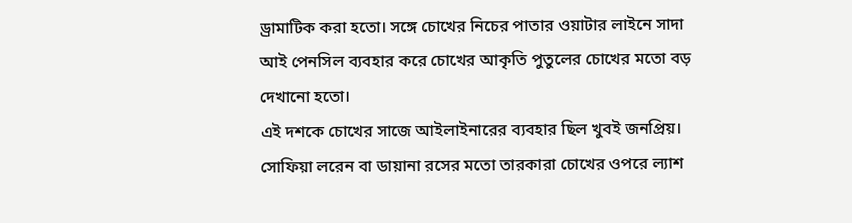ড্রামাটিক করা হতো। সঙ্গে চোখের নিচের পাতার ওয়াটার লাইনে সাদা আই পেনসিল ব্যবহার করে চোখের আকৃতি পুতুলের চোখের মতো বড় দেখানো হতো।
এই দশকে চোখের সাজে আইলাইনারের ব্যবহার ছিল খুবই জনপ্রিয়। সোফিয়া লরেন বা ডায়ানা রসের মতো তারকারা চোখের ওপরে ল্যাশ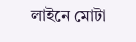লাইনে মোটা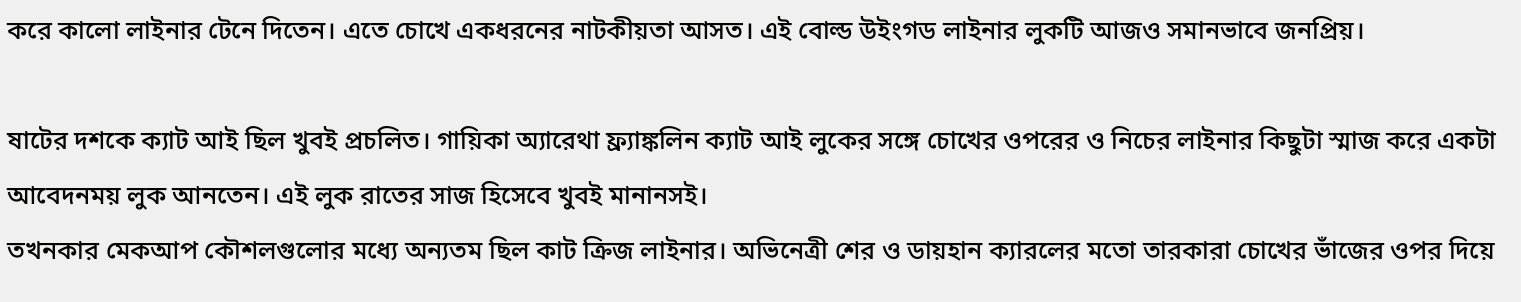করে কালো লাইনার টেনে দিতেন। এতে চোখে একধরনের নাটকীয়তা আসত। এই বোল্ড উইংগড লাইনার লুকটি আজও সমানভাবে জনপ্রিয়।

ষাটের দশকে ক্যাট আই ছিল খুবই প্রচলিত। গায়িকা অ্যারেথা ফ্র্যাঙ্কলিন ক্যাট আই লুকের সঙ্গে চোখের ওপরের ও নিচের লাইনার কিছুটা স্মাজ করে একটা আবেদনময় লুক আনতেন। এই লুক রাতের সাজ হিসেবে খুবই মানানসই।
তখনকার মেকআপ কৌশলগুলোর মধ্যে অন্যতম ছিল কাট ক্রিজ লাইনার। অভিনেত্রী শের ও ডায়হান ক্যারলের মতো তারকারা চোখের ভাঁজের ওপর দিয়ে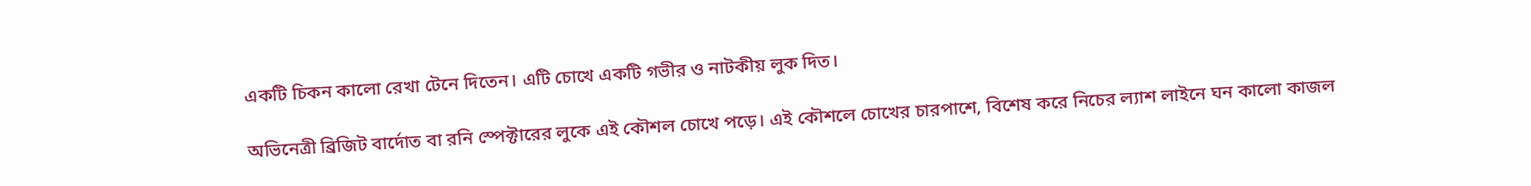একটি চিকন কালো রেখা টেনে দিতেন। এটি চোখে একটি গভীর ও নাটকীয় লুক দিত।

অভিনেত্রী ব্রিজিট বার্দোত বা রনি স্পেক্টারের লুকে এই কৌশল চোখে পড়ে। এই কৌশলে চোখের চারপাশে, বিশেষ করে নিচের ল্যাশ লাইনে ঘন কালো কাজল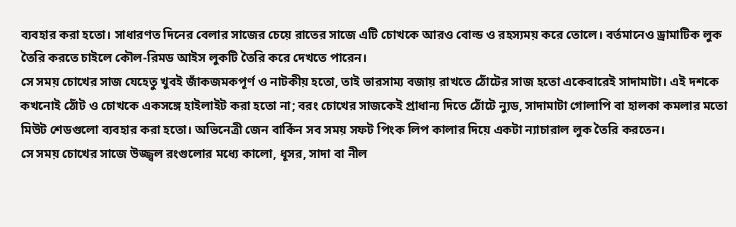ব্যবহার করা হতো। সাধারণত দিনের বেলার সাজের চেয়ে রাতের সাজে এটি চোখকে আরও বোল্ড ও রহস্যময় করে তোলে। বর্তমানেও ড্রামাটিক লুক তৈরি করতে চাইলে কৌল-রিমড আইস লুকটি তৈরি করে দেখতে পারেন।
সে সময় চোখের সাজ যেহেতু খুবই জাঁকজমকপূর্ণ ও নাটকীয় হতো, তাই ভারসাম্য বজায় রাখতে ঠোঁটের সাজ হতো একেবারেই সাদামাটা। এই দশকে কখনোই ঠোঁট ও চোখকে একসঙ্গে হাইলাইট করা হতো না; বরং চোখের সাজকেই প্রাধান্য দিতে ঠোঁটে ন্যুড, সাদামাটা গোলাপি বা হালকা কমলার মতো মিউট শেডগুলো ব্যবহার করা হতো। অভিনেত্রী জেন বার্কিন সব সময় সফট পিংক লিপ কালার দিয়ে একটা ন্যাচারাল লুক তৈরি করতেন।
সে সময় চোখের সাজে উজ্জ্বল রংগুলোর মধ্যে কালো, ধূসর, সাদা বা নীল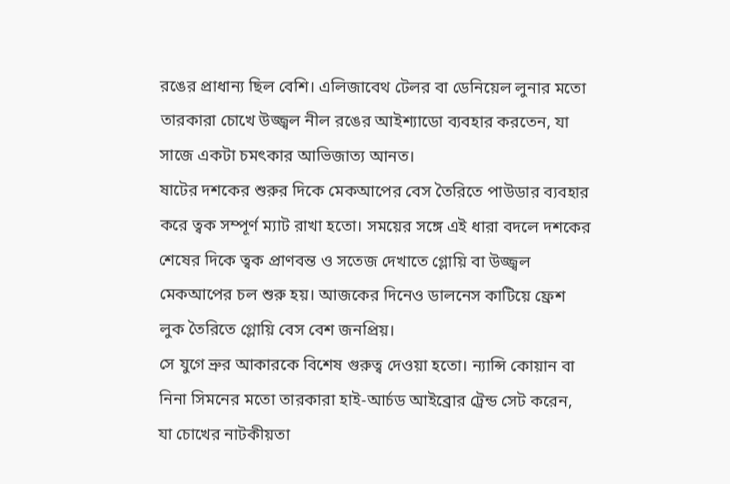রঙের প্রাধান্য ছিল বেশি। এলিজাবেথ টেলর বা ডেনিয়েল লুনার মতো তারকারা চোখে উজ্জ্বল নীল রঙের আইশ্যাডো ব্যবহার করতেন, যা সাজে একটা চমৎকার আভিজাত্য আনত।
ষাটের দশকের শুরুর দিকে মেকআপের বেস তৈরিতে পাউডার ব্যবহার করে ত্বক সম্পূর্ণ ম্যাট রাখা হতো। সময়ের সঙ্গে এই ধারা বদলে দশকের শেষের দিকে ত্বক প্রাণবন্ত ও সতেজ দেখাতে গ্লোয়ি বা উজ্জ্বল মেকআপের চল শুরু হয়। আজকের দিনেও ডালনেস কাটিয়ে ফ্রেশ লুক তৈরিতে গ্লোয়ি বেস বেশ জনপ্রিয়।
সে যুগে ভ্রুর আকারকে বিশেষ গুরুত্ব দেওয়া হতো। ন্যান্সি কোয়ান বা নিনা সিমনের মতো তারকারা হাই-আর্চড আইব্রোর ট্রেন্ড সেট করেন, যা চোখের নাটকীয়তা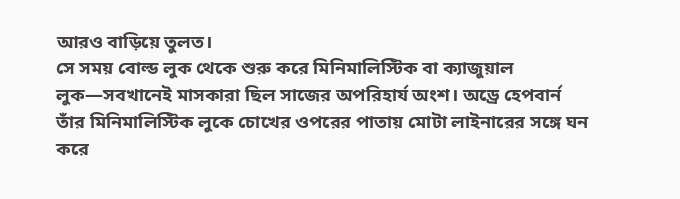আরও বাড়িয়ে তুলত।
সে সময় বোল্ড লুক থেকে শুরু করে মিনিমালিস্টিক বা ক্যাজুয়াল লুক—সবখানেই মাসকারা ছিল সাজের অপরিহার্য অংশ। অড্রে হেপবার্ন তাঁর মিনিমালিস্টিক লুকে চোখের ওপরের পাতায় মোটা লাইনারের সঙ্গে ঘন করে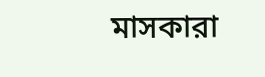মাসকারা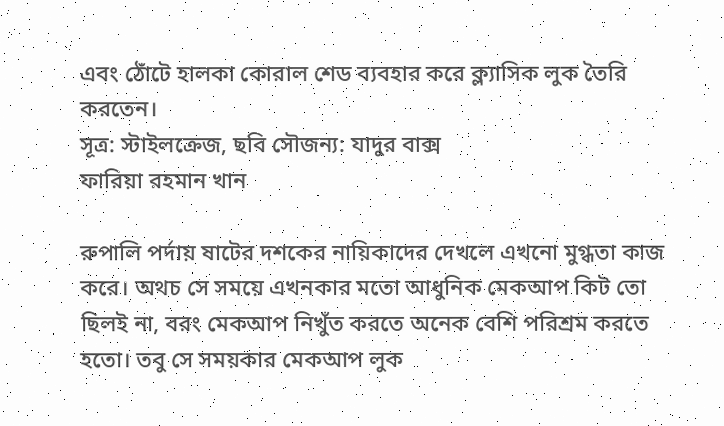এবং ঠোঁটে হালকা কোরাল শেড ব্যবহার করে ক্ল্যাসিক লুক তৈরি করতেন।
সূত্র: স্টাইলক্রেজ, ছবি সৌজন্য: যাদুর বাক্স
ফারিয়া রহমান খান

রুপালি পর্দায় ষাটের দশকের নায়িকাদের দেখলে এখনো মুগ্ধতা কাজ করে। অথচ সে সময়ে এখনকার মতো আধুনিক মেকআপ কিট তো ছিলই না, বরং মেকআপ নিখুঁত করতে অনেক বেশি পরিশ্রম করতে হতো। তবু সে সময়কার মেকআপ লুক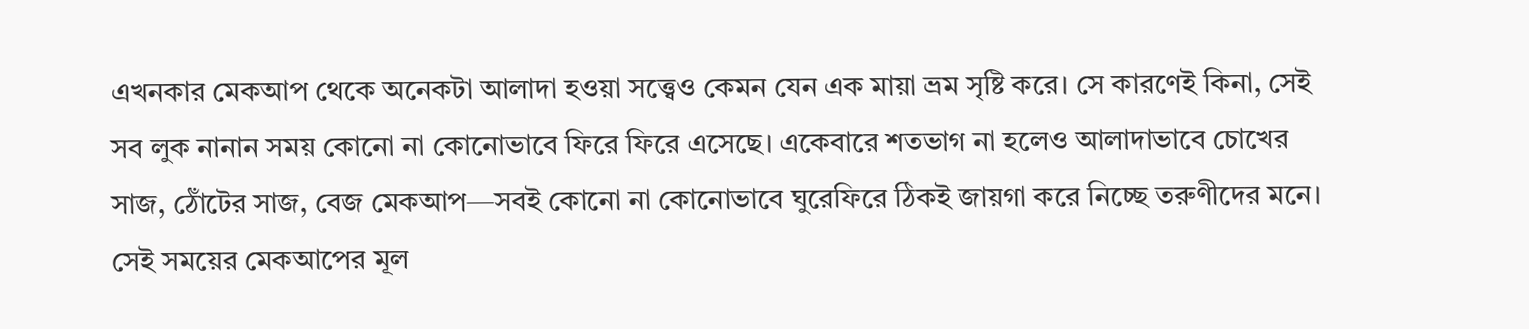এখনকার মেকআপ থেকে অনেকটা আলাদা হওয়া সত্ত্বেও কেমন যেন এক মায়া ভ্রম সৃষ্টি করে। সে কারণেই কিনা, সেই সব লুক নানান সময় কোনো না কোনোভাবে ফিরে ফিরে এসেছে। একেবারে শতভাগ না হলেও আলাদাভাবে চোখের সাজ, ঠোঁটের সাজ, বেজ মেকআপ—সবই কোনো না কোনোভাবে ঘুরেফিরে ঠিকই জায়গা করে নিচ্ছে তরুণীদের মনে।
সেই সময়ের মেকআপের মূল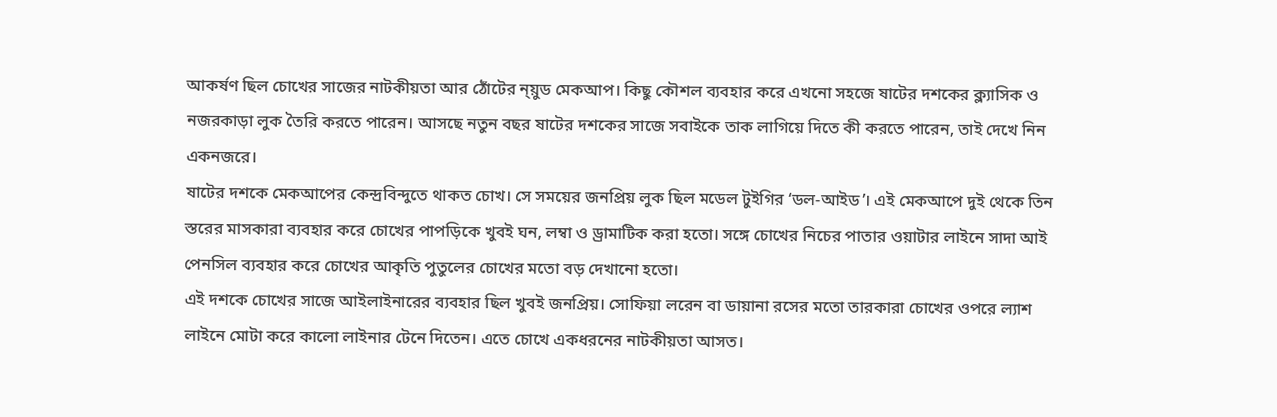আকর্ষণ ছিল চোখের সাজের নাটকীয়তা আর ঠোঁটের ন্য়ুড মেকআপ। কিছু কৌশল ব্যবহার করে এখনো সহজে ষাটের দশকের ক্ল্যাসিক ও নজরকাড়া লুক তৈরি করতে পারেন। আসছে নতুন বছর ষাটের দশকের সাজে সবাইকে তাক লাগিয়ে দিতে কী করতে পারেন, তাই দেখে নিন একনজরে।
ষাটের দশকে মেকআপের কেন্দ্রবিন্দুতে থাকত চোখ। সে সময়ের জনপ্রিয় লুক ছিল মডেল টুইগির ‘ডল-আইড’। এই মেকআপে দুই থেকে তিন স্তরের মাসকারা ব্যবহার করে চোখের পাপড়িকে খুবই ঘন, লম্বা ও ড্রামাটিক করা হতো। সঙ্গে চোখের নিচের পাতার ওয়াটার লাইনে সাদা আই পেনসিল ব্যবহার করে চোখের আকৃতি পুতুলের চোখের মতো বড় দেখানো হতো।
এই দশকে চোখের সাজে আইলাইনারের ব্যবহার ছিল খুবই জনপ্রিয়। সোফিয়া লরেন বা ডায়ানা রসের মতো তারকারা চোখের ওপরে ল্যাশ লাইনে মোটা করে কালো লাইনার টেনে দিতেন। এতে চোখে একধরনের নাটকীয়তা আসত।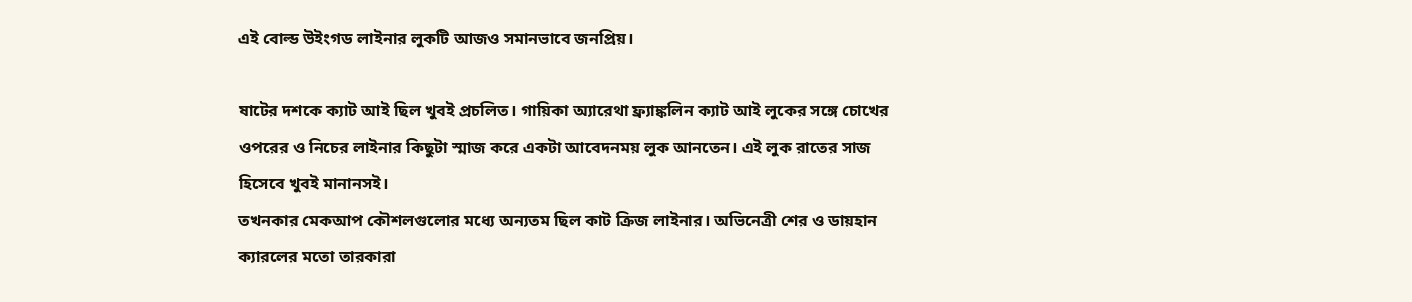এই বোল্ড উইংগড লাইনার লুকটি আজও সমানভাবে জনপ্রিয়।

ষাটের দশকে ক্যাট আই ছিল খুবই প্রচলিত। গায়িকা অ্যারেথা ফ্র্যাঙ্কলিন ক্যাট আই লুকের সঙ্গে চোখের ওপরের ও নিচের লাইনার কিছুটা স্মাজ করে একটা আবেদনময় লুক আনতেন। এই লুক রাতের সাজ হিসেবে খুবই মানানসই।
তখনকার মেকআপ কৌশলগুলোর মধ্যে অন্যতম ছিল কাট ক্রিজ লাইনার। অভিনেত্রী শের ও ডায়হান ক্যারলের মতো তারকারা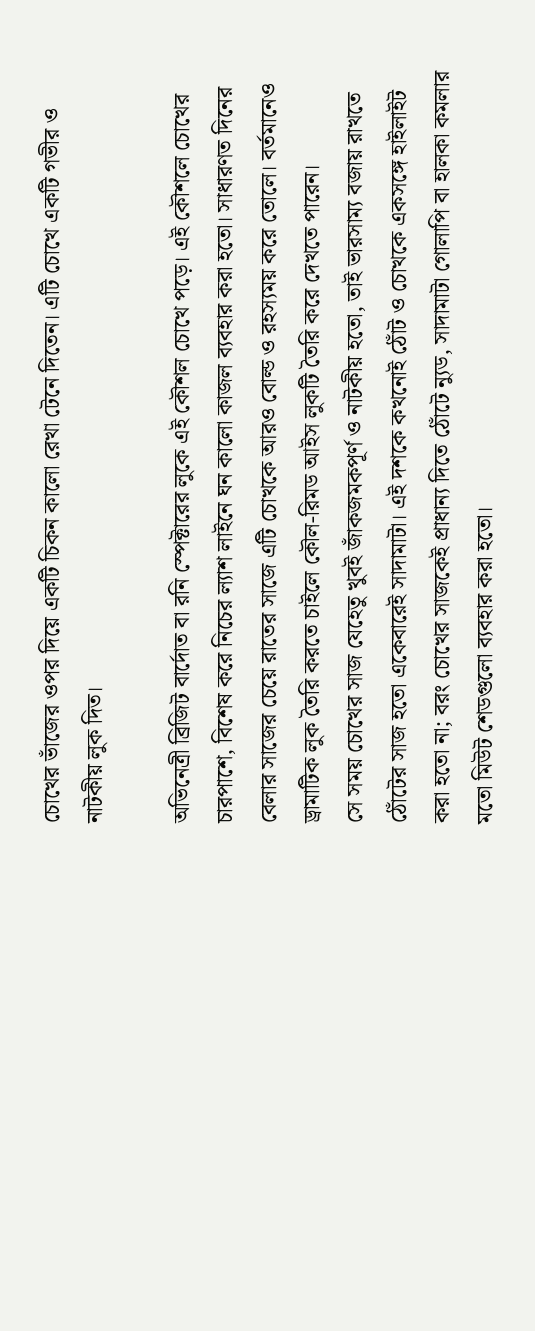চোখের ভাঁজের ওপর দিয়ে একটি চিকন কালো রেখা টেনে দিতেন। এটি চোখে একটি গভীর ও নাটকীয় লুক দিত।

অভিনেত্রী ব্রিজিট বার্দোত বা রনি স্পেক্টারের লুকে এই কৌশল চোখে পড়ে। এই কৌশলে চোখের চারপাশে, বিশেষ করে নিচের ল্যাশ লাইনে ঘন কালো কাজল ব্যবহার করা হতো। সাধারণত দিনের বেলার সাজের চেয়ে রাতের সাজে এটি চোখকে আরও বোল্ড ও রহস্যময় করে তোলে। বর্তমানেও ড্রামাটিক লুক তৈরি করতে চাইলে কৌল-রিমড আইস লুকটি তৈরি করে দেখতে পারেন।
সে সময় চোখের সাজ যেহেতু খুবই জাঁকজমকপূর্ণ ও নাটকীয় হতো, তাই ভারসাম্য বজায় রাখতে ঠোঁটের সাজ হতো একেবারেই সাদামাটা। এই দশকে কখনোই ঠোঁট ও চোখকে একসঙ্গে হাইলাইট করা হতো না; বরং চোখের সাজকেই প্রাধান্য দিতে ঠোঁটে ন্যুড, সাদামাটা গোলাপি বা হালকা কমলার মতো মিউট শেডগুলো ব্যবহার করা হতো।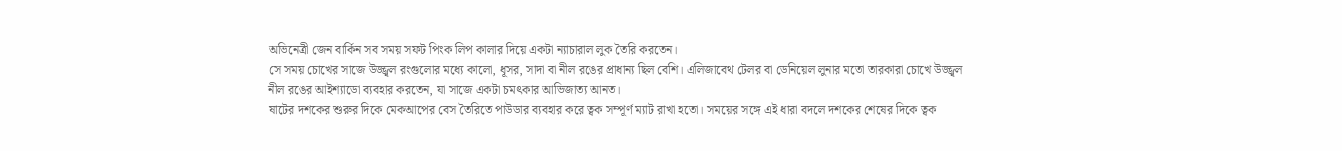অভিনেত্রী জেন বার্কিন সব সময় সফট পিংক লিপ কালার দিয়ে একটা ন্যাচারাল লুক তৈরি করতেন।
সে সময় চোখের সাজে উজ্জ্বল রংগুলোর মধ্যে কালো, ধূসর, সাদা বা নীল রঙের প্রাধান্য ছিল বেশি। এলিজাবেথ টেলর বা ডেনিয়েল লুনার মতো তারকারা চোখে উজ্জ্বল নীল রঙের আইশ্যাডো ব্যবহার করতেন, যা সাজে একটা চমৎকার আভিজাত্য আনত।
ষাটের দশকের শুরুর দিকে মেকআপের বেস তৈরিতে পাউডার ব্যবহার করে ত্বক সম্পূর্ণ ম্যাট রাখা হতো। সময়ের সঙ্গে এই ধারা বদলে দশকের শেষের দিকে ত্বক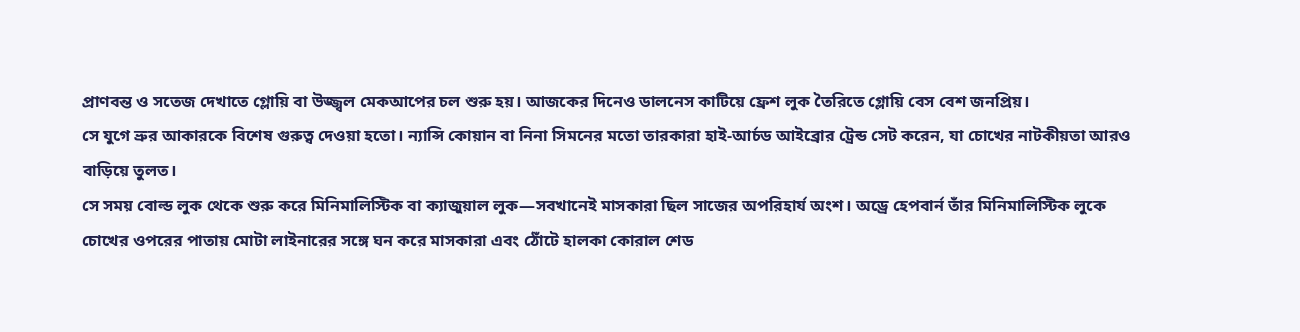প্রাণবন্ত ও সতেজ দেখাতে গ্লোয়ি বা উজ্জ্বল মেকআপের চল শুরু হয়। আজকের দিনেও ডালনেস কাটিয়ে ফ্রেশ লুক তৈরিতে গ্লোয়ি বেস বেশ জনপ্রিয়।
সে যুগে ভ্রুর আকারকে বিশেষ গুরুত্ব দেওয়া হতো। ন্যান্সি কোয়ান বা নিনা সিমনের মতো তারকারা হাই-আর্চড আইব্রোর ট্রেন্ড সেট করেন, যা চোখের নাটকীয়তা আরও বাড়িয়ে তুলত।
সে সময় বোল্ড লুক থেকে শুরু করে মিনিমালিস্টিক বা ক্যাজুয়াল লুক—সবখানেই মাসকারা ছিল সাজের অপরিহার্য অংশ। অড্রে হেপবার্ন তাঁর মিনিমালিস্টিক লুকে চোখের ওপরের পাতায় মোটা লাইনারের সঙ্গে ঘন করে মাসকারা এবং ঠোঁটে হালকা কোরাল শেড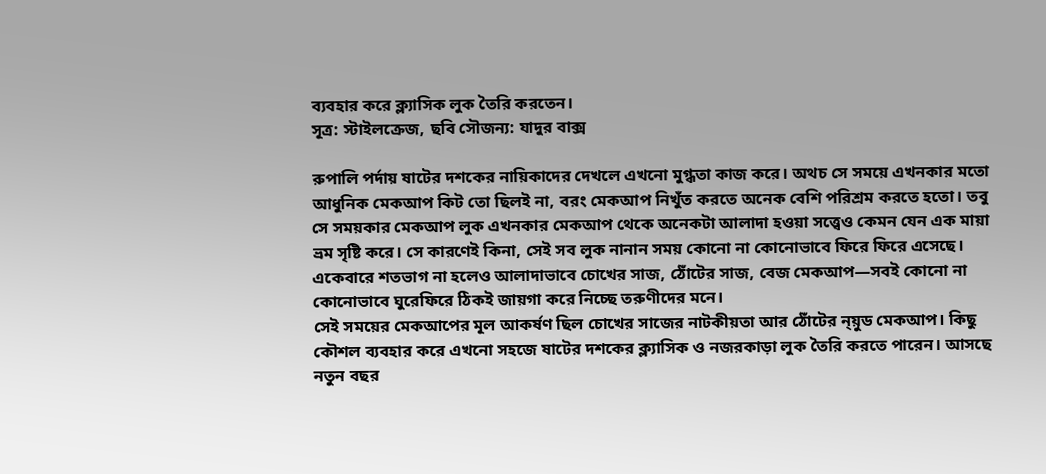ব্যবহার করে ক্ল্যাসিক লুক তৈরি করতেন।
সূত্র: স্টাইলক্রেজ, ছবি সৌজন্য: যাদুর বাক্স

রুপালি পর্দায় ষাটের দশকের নায়িকাদের দেখলে এখনো মুগ্ধতা কাজ করে। অথচ সে সময়ে এখনকার মতো আধুনিক মেকআপ কিট তো ছিলই না, বরং মেকআপ নিখুঁত করতে অনেক বেশি পরিশ্রম করতে হতো। তবু সে সময়কার মেকআপ লুক এখনকার মেকআপ থেকে অনেকটা আলাদা হওয়া সত্ত্বেও কেমন যেন এক মায়া ভ্রম সৃষ্টি করে। সে কারণেই কিনা, সেই সব লুক নানান সময় কোনো না কোনোভাবে ফিরে ফিরে এসেছে। একেবারে শতভাগ না হলেও আলাদাভাবে চোখের সাজ, ঠোঁটের সাজ, বেজ মেকআপ—সবই কোনো না কোনোভাবে ঘুরেফিরে ঠিকই জায়গা করে নিচ্ছে তরুণীদের মনে।
সেই সময়ের মেকআপের মূল আকর্ষণ ছিল চোখের সাজের নাটকীয়তা আর ঠোঁটের ন্য়ুড মেকআপ। কিছু কৌশল ব্যবহার করে এখনো সহজে ষাটের দশকের ক্ল্যাসিক ও নজরকাড়া লুক তৈরি করতে পারেন। আসছে নতুন বছর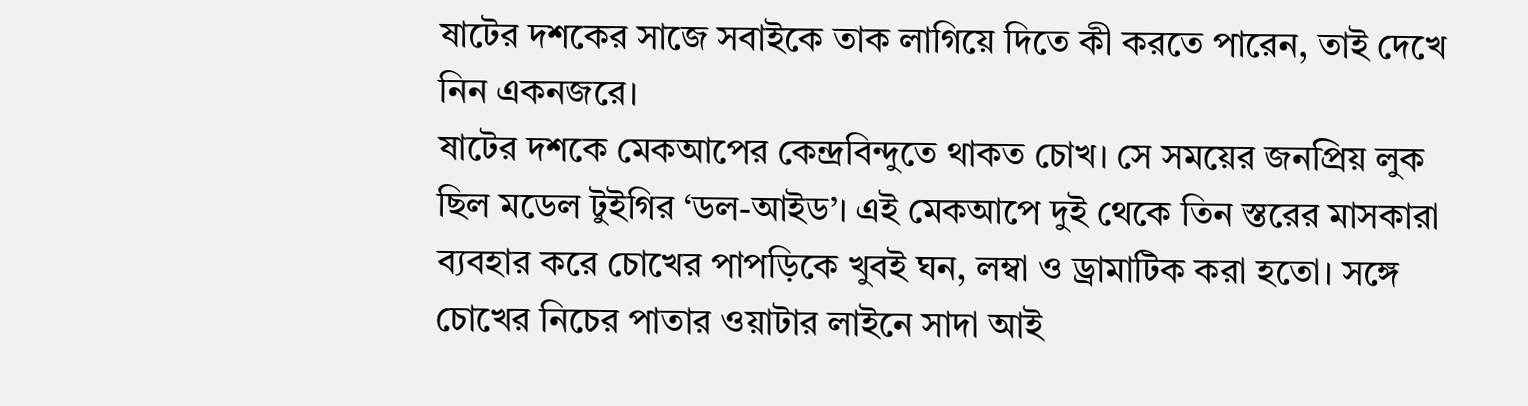ষাটের দশকের সাজে সবাইকে তাক লাগিয়ে দিতে কী করতে পারেন, তাই দেখে নিন একনজরে।
ষাটের দশকে মেকআপের কেন্দ্রবিন্দুতে থাকত চোখ। সে সময়ের জনপ্রিয় লুক ছিল মডেল টুইগির ‘ডল-আইড’। এই মেকআপে দুই থেকে তিন স্তরের মাসকারা ব্যবহার করে চোখের পাপড়িকে খুবই ঘন, লম্বা ও ড্রামাটিক করা হতো। সঙ্গে চোখের নিচের পাতার ওয়াটার লাইনে সাদা আই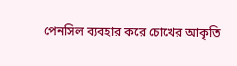পেনসিল ব্যবহার করে চোখের আকৃতি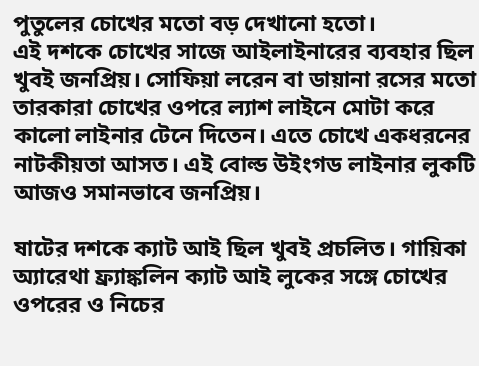পুতুলের চোখের মতো বড় দেখানো হতো।
এই দশকে চোখের সাজে আইলাইনারের ব্যবহার ছিল খুবই জনপ্রিয়। সোফিয়া লরেন বা ডায়ানা রসের মতো তারকারা চোখের ওপরে ল্যাশ লাইনে মোটা করে কালো লাইনার টেনে দিতেন। এতে চোখে একধরনের নাটকীয়তা আসত। এই বোল্ড উইংগড লাইনার লুকটি আজও সমানভাবে জনপ্রিয়।

ষাটের দশকে ক্যাট আই ছিল খুবই প্রচলিত। গায়িকা অ্যারেথা ফ্র্যাঙ্কলিন ক্যাট আই লুকের সঙ্গে চোখের ওপরের ও নিচের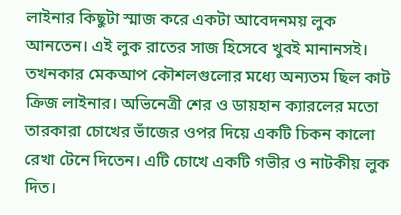লাইনার কিছুটা স্মাজ করে একটা আবেদনময় লুক আনতেন। এই লুক রাতের সাজ হিসেবে খুবই মানানসই।
তখনকার মেকআপ কৌশলগুলোর মধ্যে অন্যতম ছিল কাট ক্রিজ লাইনার। অভিনেত্রী শের ও ডায়হান ক্যারলের মতো তারকারা চোখের ভাঁজের ওপর দিয়ে একটি চিকন কালো রেখা টেনে দিতেন। এটি চোখে একটি গভীর ও নাটকীয় লুক দিত।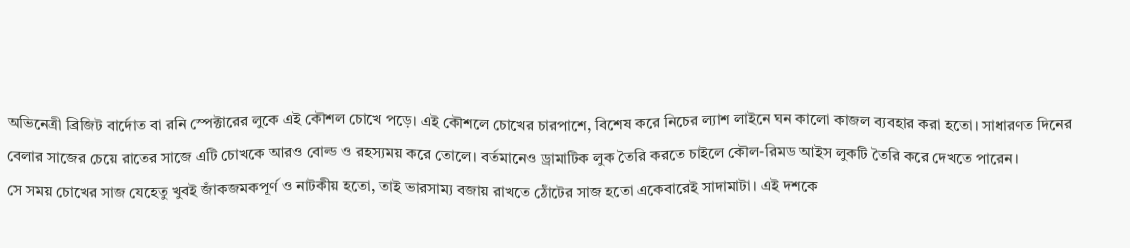অভিনেত্রী ব্রিজিট বার্দোত বা রনি স্পেক্টারের লুকে এই কৌশল চোখে পড়ে। এই কৌশলে চোখের চারপাশে, বিশেষ করে নিচের ল্যাশ লাইনে ঘন কালো কাজল ব্যবহার করা হতো। সাধারণত দিনের বেলার সাজের চেয়ে রাতের সাজে এটি চোখকে আরও বোল্ড ও রহস্যময় করে তোলে। বর্তমানেও ড্রামাটিক লুক তৈরি করতে চাইলে কৌল-রিমড আইস লুকটি তৈরি করে দেখতে পারেন।
সে সময় চোখের সাজ যেহেতু খুবই জাঁকজমকপূর্ণ ও নাটকীয় হতো, তাই ভারসাম্য বজায় রাখতে ঠোঁটের সাজ হতো একেবারেই সাদামাটা। এই দশকে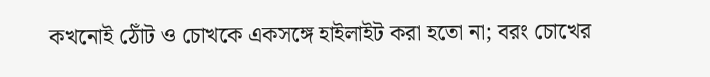কখনোই ঠোঁট ও চোখকে একসঙ্গে হাইলাইট করা হতো না; বরং চোখের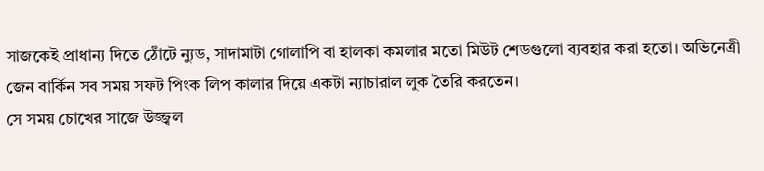সাজকেই প্রাধান্য দিতে ঠোঁটে ন্যুড, সাদামাটা গোলাপি বা হালকা কমলার মতো মিউট শেডগুলো ব্যবহার করা হতো। অভিনেত্রী জেন বার্কিন সব সময় সফট পিংক লিপ কালার দিয়ে একটা ন্যাচারাল লুক তৈরি করতেন।
সে সময় চোখের সাজে উজ্জ্বল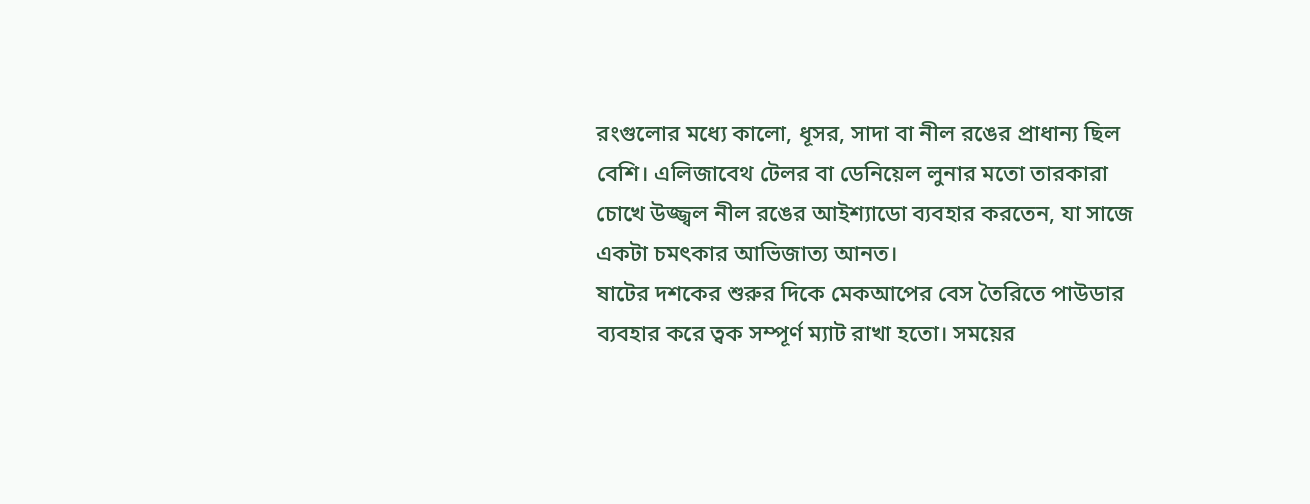রংগুলোর মধ্যে কালো, ধূসর, সাদা বা নীল রঙের প্রাধান্য ছিল বেশি। এলিজাবেথ টেলর বা ডেনিয়েল লুনার মতো তারকারা চোখে উজ্জ্বল নীল রঙের আইশ্যাডো ব্যবহার করতেন, যা সাজে একটা চমৎকার আভিজাত্য আনত।
ষাটের দশকের শুরুর দিকে মেকআপের বেস তৈরিতে পাউডার ব্যবহার করে ত্বক সম্পূর্ণ ম্যাট রাখা হতো। সময়ের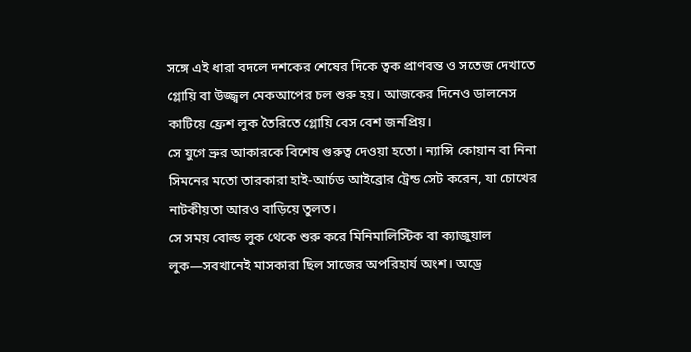সঙ্গে এই ধারা বদলে দশকের শেষের দিকে ত্বক প্রাণবন্ত ও সতেজ দেখাতে গ্লোয়ি বা উজ্জ্বল মেকআপের চল শুরু হয়। আজকের দিনেও ডালনেস কাটিয়ে ফ্রেশ লুক তৈরিতে গ্লোয়ি বেস বেশ জনপ্রিয়।
সে যুগে ভ্রুর আকারকে বিশেষ গুরুত্ব দেওয়া হতো। ন্যান্সি কোয়ান বা নিনা সিমনের মতো তারকারা হাই-আর্চড আইব্রোর ট্রেন্ড সেট করেন, যা চোখের নাটকীয়তা আরও বাড়িয়ে তুলত।
সে সময় বোল্ড লুক থেকে শুরু করে মিনিমালিস্টিক বা ক্যাজুয়াল লুক—সবখানেই মাসকারা ছিল সাজের অপরিহার্য অংশ। অড্রে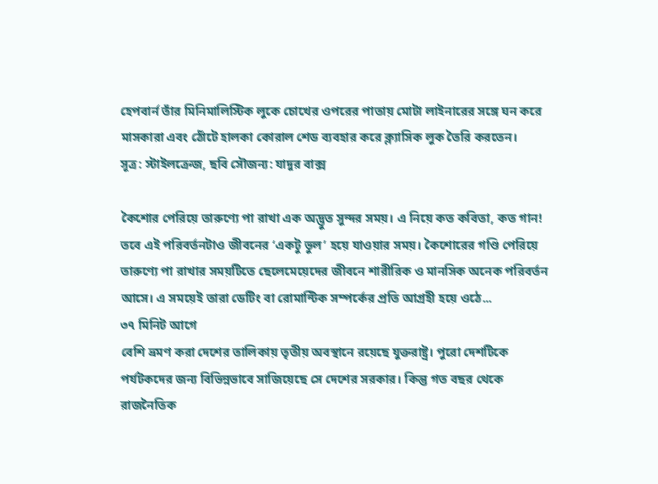হেপবার্ন তাঁর মিনিমালিস্টিক লুকে চোখের ওপরের পাতায় মোটা লাইনারের সঙ্গে ঘন করে মাসকারা এবং ঠোঁটে হালকা কোরাল শেড ব্যবহার করে ক্ল্যাসিক লুক তৈরি করতেন।
সূত্র: স্টাইলক্রেজ, ছবি সৌজন্য: যাদুর বাক্স

কৈশোর পেরিয়ে তারুণ্যে পা রাখা এক অদ্ভুত সুন্দর সময়। এ নিয়ে কত কবিতা, কত গান! তবে এই পরিবর্তনটাও জীবনের ‘একটু ভুল’ হয়ে যাওয়ার সময়। কৈশোরের গণ্ডি পেরিয়ে তারুণ্যে পা রাখার সময়টিতে ছেলেমেয়েদের জীবনে শারীরিক ও মানসিক অনেক পরিবর্তন আসে। এ সময়েই তারা ডেটিং বা রোমান্টিক সম্পর্কের প্রতি আগ্রহী হয়ে ওঠে...
৩৭ মিনিট আগে
বেশি ভ্রমণ করা দেশের তালিকায় তৃতীয় অবস্থানে রয়েছে যুক্তরাষ্ট্র। পুরো দেশটিকে পর্যটকদের জন্য বিভিন্নভাবে সাজিয়েছে সে দেশের সরকার। কিন্তু গত বছর থেকে রাজনৈতিক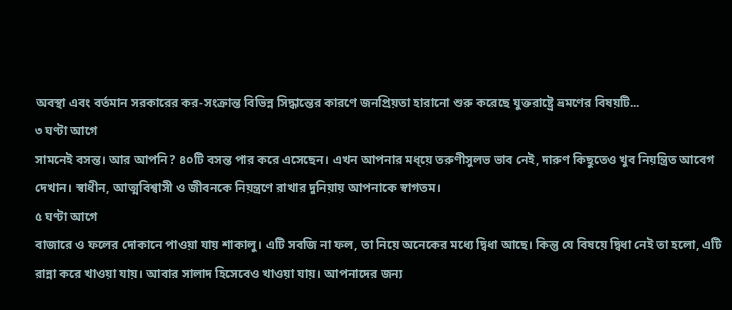অবস্থা এবং বর্তমান সরকারের কর-সংক্রান্ত বিভিন্ন সিদ্ধান্তের কারণে জনপ্রিয়তা হারানো শুরু করেছে যুক্তরাষ্ট্রে ভ্রমণের বিষয়টি...
৩ ঘণ্টা আগে
সামনেই বসন্ত। আর আপনি? ৪০টি বসন্ত পার করে এসেছেন। এখন আপনার মধ্য়ে তরুণীসুলভ ভাব নেই, দারুণ কিছুতেও খুব নিয়ন্ত্রিত আবেগ দেখান। স্বাধীন, আত্মবিশ্বাসী ও জীবনকে নিয়ন্ত্রণে রাখার দুনিয়ায় আপনাকে স্বাগতম।
৫ ঘণ্টা আগে
বাজারে ও ফলের দোকানে পাওয়া যায় শাকালু। এটি সবজি না ফল, তা নিয়ে অনেকের মধ্যে দ্বিধা আছে। কিন্তু যে বিষয়ে দ্বিধা নেই তা হলো, এটি রান্না করে খাওয়া যায়। আবার সালাদ হিসেবেও খাওয়া যায়। আপনাদের জন্য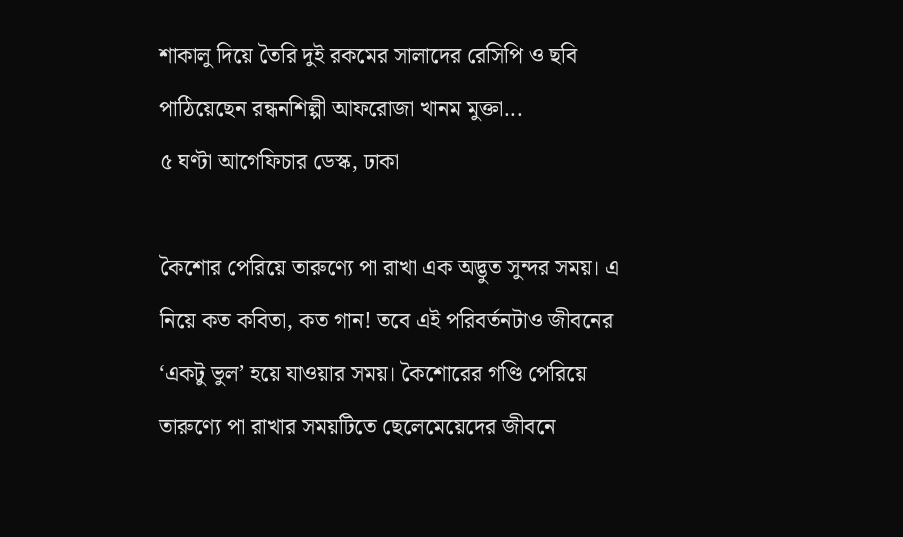শাকালু দিয়ে তৈরি দুই রকমের সালাদের রেসিপি ও ছবি পাঠিয়েছেন রন্ধনশিল্পী আফরোজা খানম মুক্তা...
৫ ঘণ্টা আগেফিচার ডেস্ক, ঢাকা

কৈশোর পেরিয়ে তারুণ্যে পা রাখা এক অদ্ভুত সুন্দর সময়। এ নিয়ে কত কবিতা, কত গান! তবে এই পরিবর্তনটাও জীবনের ‘একটু ভুল’ হয়ে যাওয়ার সময়। কৈশোরের গণ্ডি পেরিয়ে তারুণ্যে পা রাখার সময়টিতে ছেলেমেয়েদের জীবনে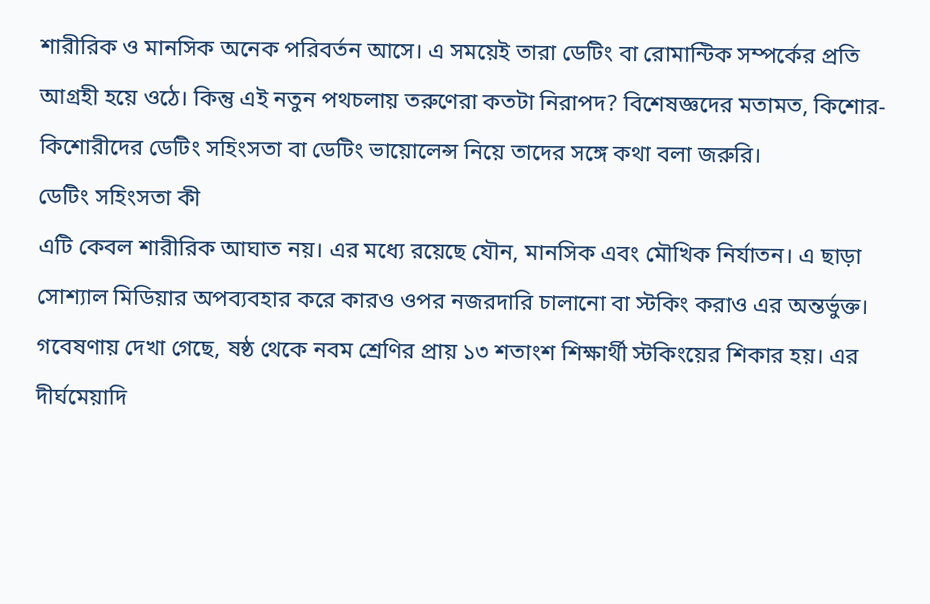শারীরিক ও মানসিক অনেক পরিবর্তন আসে। এ সময়েই তারা ডেটিং বা রোমান্টিক সম্পর্কের প্রতি আগ্রহী হয়ে ওঠে। কিন্তু এই নতুন পথচলায় তরুণেরা কতটা নিরাপদ? বিশেষজ্ঞদের মতামত, কিশোর-কিশোরীদের ডেটিং সহিংসতা বা ডেটিং ভায়োলেন্স নিয়ে তাদের সঙ্গে কথা বলা জরুরি।
ডেটিং সহিংসতা কী
এটি কেবল শারীরিক আঘাত নয়। এর মধ্যে রয়েছে যৌন, মানসিক এবং মৌখিক নির্যাতন। এ ছাড়া সোশ্যাল মিডিয়ার অপব্যবহার করে কারও ওপর নজরদারি চালানো বা স্টকিং করাও এর অন্তর্ভুক্ত। গবেষণায় দেখা গেছে, ষষ্ঠ থেকে নবম শ্রেণির প্রায় ১৩ শতাংশ শিক্ষার্থী স্টকিংয়ের শিকার হয়। এর দীর্ঘমেয়াদি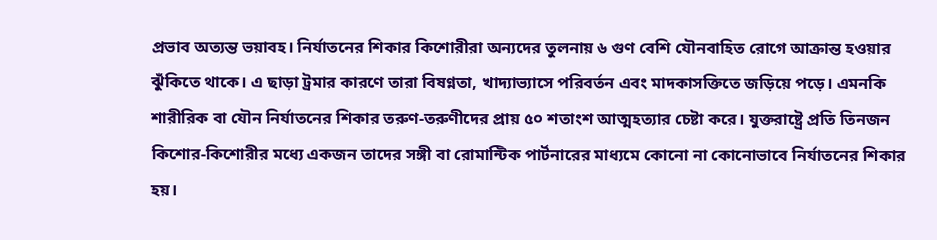প্রভাব অত্যন্ত ভয়াবহ। নির্যাতনের শিকার কিশোরীরা অন্যদের তুলনায় ৬ গুণ বেশি যৌনবাহিত রোগে আক্রান্ত হওয়ার ঝুঁকিতে থাকে। এ ছাড়া ট্রমার কারণে তারা বিষণ্নতা, খাদ্যাভ্যাসে পরিবর্তন এবং মাদকাসক্তিতে জড়িয়ে পড়ে। এমনকি শারীরিক বা যৌন নির্যাতনের শিকার তরুণ-তরুণীদের প্রায় ৫০ শতাংশ আত্মহত্যার চেষ্টা করে। যুক্তরাষ্ট্রে প্রতি তিনজন কিশোর-কিশোরীর মধ্যে একজন তাদের সঙ্গী বা রোমান্টিক পার্টনারের মাধ্যমে কোনো না কোনোভাবে নির্যাতনের শিকার হয়।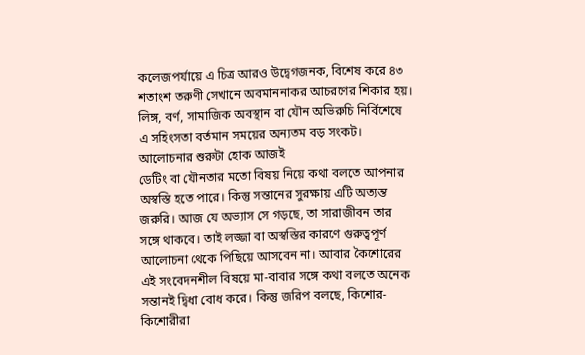কলেজপর্যায়ে এ চিত্র আরও উদ্বেগজনক, বিশেষ করে ৪৩ শতাংশ তরুণী সেখানে অবমাননাকর আচরণের শিকার হয়। লিঙ্গ, বর্ণ, সামাজিক অবস্থান বা যৌন অভিরুচি নির্বিশেষে এ সহিংসতা বর্তমান সময়ের অন্যতম বড় সংকট।
আলোচনার শুরুটা হোক আজই
ডেটিং বা যৌনতার মতো বিষয় নিয়ে কথা বলতে আপনার অস্বস্তি হতে পারে। কিন্তু সন্তানের সুরক্ষায় এটি অত্যন্ত জরুরি। আজ যে অভ্যাস সে গড়ছে, তা সারাজীবন তার সঙ্গে থাকবে। তাই লজ্জা বা অস্বস্তির কারণে গুরুত্বপূর্ণ আলোচনা থেকে পিছিয়ে আসবেন না। আবার কৈশোরের এই সংবেদনশীল বিষয়ে মা-বাবার সঙ্গে কথা বলতে অনেক সন্তানই দ্বিধা বোধ করে। কিন্তু জরিপ বলছে, কিশোর-কিশোরীরা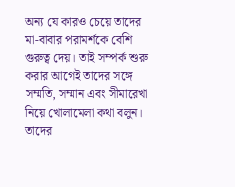অন্য যে কারও চেয়ে তাদের মা-বাবার পরামর্শকে বেশি গুরুত্ব দেয়। তাই সম্পর্ক শুরু করার আগেই তাদের সঙ্গে সম্মতি, সম্মান এবং সীমারেখা নিয়ে খোলামেলা কথা বলুন।
তাদের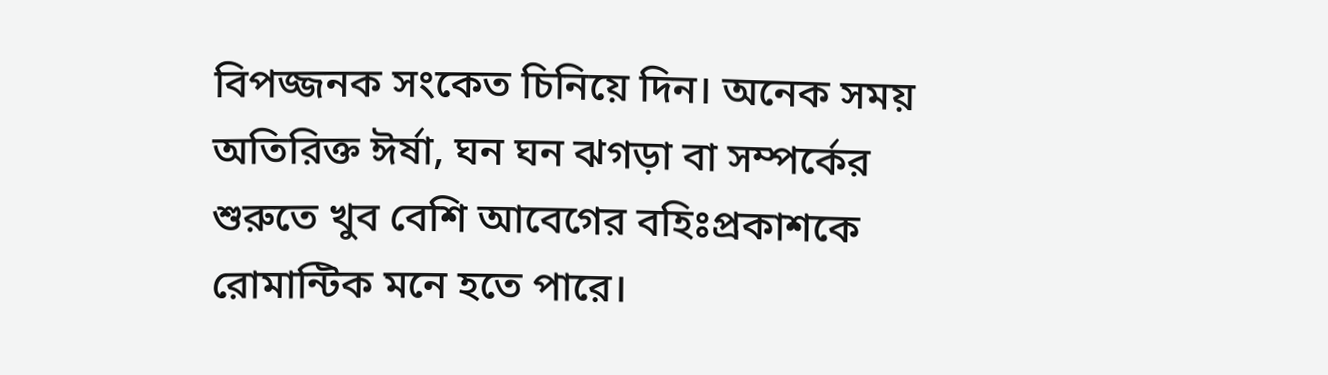বিপজ্জনক সংকেত চিনিয়ে দিন। অনেক সময় অতিরিক্ত ঈর্ষা, ঘন ঘন ঝগড়া বা সম্পর্কের শুরুতে খুব বেশি আবেগের বহিঃপ্রকাশকে রোমান্টিক মনে হতে পারে।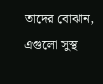তাদের বোঝান, এগুলো সুস্থ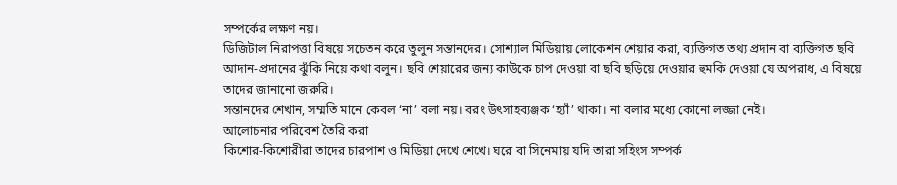সম্পর্কের লক্ষণ নয়।
ডিজিটাল নিরাপত্তা বিষয়ে সচেতন করে তুলুন সন্তানদের। সোশ্যাল মিডিয়ায় লোকেশন শেয়ার করা, ব্যক্তিগত তথ্য প্রদান বা ব্যক্তিগত ছবি আদান-প্রদানের ঝুঁকি নিয়ে কথা বলুন। ছবি শেয়ারের জন্য কাউকে চাপ দেওয়া বা ছবি ছড়িয়ে দেওয়ার হুমকি দেওয়া যে অপরাধ, এ বিষয়ে তাদের জানানো জরুরি।
সন্তানদের শেখান, সম্মতি মানে কেবল ‘না’ বলা নয়। বরং উৎসাহব্যঞ্জক ‘হ্যাঁ’ থাকা। না বলার মধ্যে কোনো লজ্জা নেই।
আলোচনার পরিবেশ তৈরি করা
কিশোর-কিশোরীরা তাদের চারপাশ ও মিডিয়া দেখে শেখে। ঘরে বা সিনেমায় যদি তারা সহিংস সম্পর্ক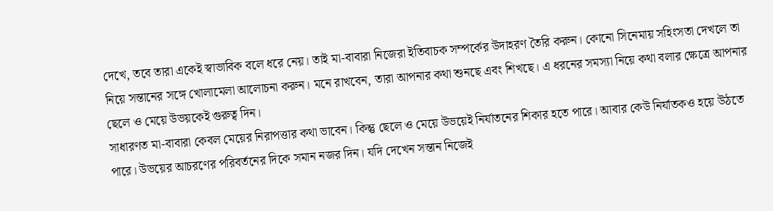দেখে, তবে তারা একেই স্বাভাবিক বলে ধরে নেয়। তাই মা-বাবারা নিজেরা ইতিবাচক সম্পর্কের উদাহরণ তৈরি করুন। কোনো সিনেমায় সহিংসতা দেখলে তা নিয়ে সন্তানের সঙ্গে খোলামেলা আলোচনা করুন। মনে রাখবেন, তারা আপনার কথা শুনছে এবং শিখছে। এ ধরনের সমস্যা নিয়ে কথা বলার ক্ষেত্রে আপনার ছেলে ও মেয়ে উভয়কেই গুরুত্ব দিন।
সাধারণত মা-বাবারা কেবল মেয়ের নিরাপত্তার কথা ভাবেন। কিন্তু ছেলে ও মেয়ে উভয়েই নির্যাতনের শিকার হতে পারে। আবার কেউ নির্যাতকও হয়ে উঠতে পারে। উভয়ের আচরণের পরিবর্তনের দিকে সমান নজর দিন। যদি দেখেন সন্তান নিজেই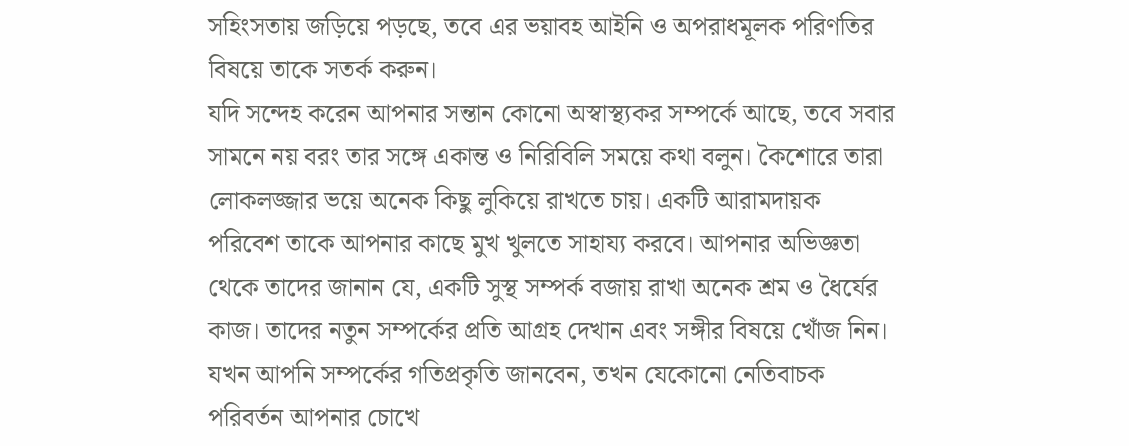সহিংসতায় জড়িয়ে পড়ছে, তবে এর ভয়াবহ আইনি ও অপরাধমূলক পরিণতির বিষয়ে তাকে সতর্ক করুন।
যদি সন্দেহ করেন আপনার সন্তান কোনো অস্বাস্থ্যকর সম্পর্কে আছে, তবে সবার সামনে নয় বরং তার সঙ্গে একান্ত ও নিরিবিলি সময়ে কথা বলুন। কৈশোরে তারা লোকলজ্জার ভয়ে অনেক কিছু লুকিয়ে রাখতে চায়। একটি আরামদায়ক পরিবেশ তাকে আপনার কাছে মুখ খুলতে সাহায্য করবে। আপনার অভিজ্ঞতা থেকে তাদের জানান যে, একটি সুস্থ সম্পর্ক বজায় রাখা অনেক শ্রম ও ধৈর্যের কাজ। তাদের নতুন সম্পর্কের প্রতি আগ্রহ দেখান এবং সঙ্গীর বিষয়ে খোঁজ নিন। যখন আপনি সম্পর্কের গতিপ্রকৃতি জানবেন, তখন যেকোনো নেতিবাচক পরিবর্তন আপনার চোখে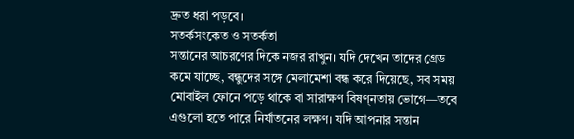দ্রুত ধরা পড়বে।
সতর্কসংকেত ও সতর্কতা
সন্তানের আচরণের দিকে নজর রাখুন। যদি দেখেন তাদের গ্রেড কমে যাচ্ছে, বন্ধুদের সঙ্গে মেলামেশা বন্ধ করে দিয়েছে, সব সময় মোবাইল ফোনে পড়ে থাকে বা সারাক্ষণ বিষণ্নতায় ভোগে—তবে এগুলো হতে পারে নির্যাতনের লক্ষণ। যদি আপনার সন্তান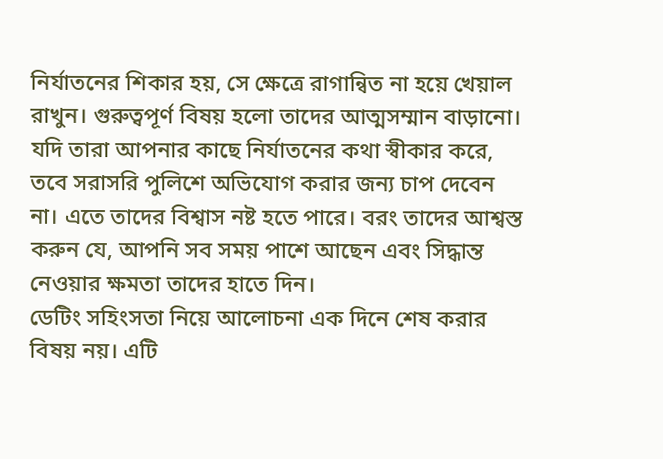নির্যাতনের শিকার হয়, সে ক্ষেত্রে রাগান্বিত না হয়ে খেয়াল রাখুন। গুরুত্বপূর্ণ বিষয় হলো তাদের আত্মসম্মান বাড়ানো। যদি তারা আপনার কাছে নির্যাতনের কথা স্বীকার করে, তবে সরাসরি পুলিশে অভিযোগ করার জন্য চাপ দেবেন না। এতে তাদের বিশ্বাস নষ্ট হতে পারে। বরং তাদের আশ্বস্ত করুন যে, আপনি সব সময় পাশে আছেন এবং সিদ্ধান্ত নেওয়ার ক্ষমতা তাদের হাতে দিন।
ডেটিং সহিংসতা নিয়ে আলোচনা এক দিনে শেষ করার বিষয় নয়। এটি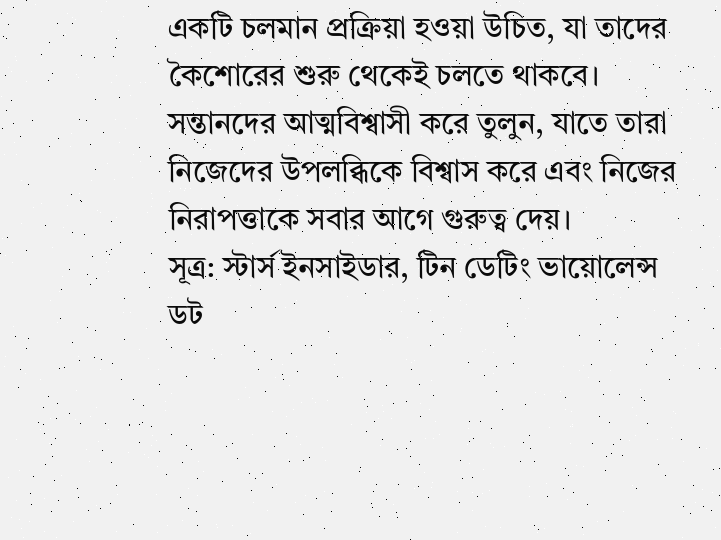একটি চলমান প্রক্রিয়া হওয়া উচিত, যা তাদের কৈশোরের শুরু থেকেই চলতে থাকবে। সন্তানদের আত্মবিশ্বাসী করে তুলুন, যাতে তারা নিজেদের উপলব্ধিকে বিশ্বাস করে এবং নিজের নিরাপত্তাকে সবার আগে গুরুত্ব দেয়।
সূত্র: স্টার্স ইনসাইডার, টিন ডেটিং ভায়োলেন্স ডট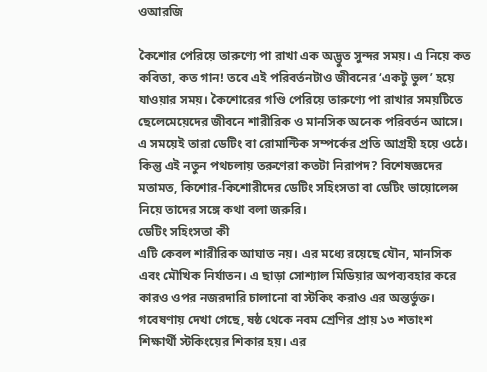ওআরজি

কৈশোর পেরিয়ে তারুণ্যে পা রাখা এক অদ্ভুত সুন্দর সময়। এ নিয়ে কত কবিতা, কত গান! তবে এই পরিবর্তনটাও জীবনের ‘একটু ভুল’ হয়ে যাওয়ার সময়। কৈশোরের গণ্ডি পেরিয়ে তারুণ্যে পা রাখার সময়টিতে ছেলেমেয়েদের জীবনে শারীরিক ও মানসিক অনেক পরিবর্তন আসে। এ সময়েই তারা ডেটিং বা রোমান্টিক সম্পর্কের প্রতি আগ্রহী হয়ে ওঠে। কিন্তু এই নতুন পথচলায় তরুণেরা কতটা নিরাপদ? বিশেষজ্ঞদের মতামত, কিশোর-কিশোরীদের ডেটিং সহিংসতা বা ডেটিং ভায়োলেন্স নিয়ে তাদের সঙ্গে কথা বলা জরুরি।
ডেটিং সহিংসতা কী
এটি কেবল শারীরিক আঘাত নয়। এর মধ্যে রয়েছে যৌন, মানসিক এবং মৌখিক নির্যাতন। এ ছাড়া সোশ্যাল মিডিয়ার অপব্যবহার করে কারও ওপর নজরদারি চালানো বা স্টকিং করাও এর অন্তর্ভুক্ত। গবেষণায় দেখা গেছে, ষষ্ঠ থেকে নবম শ্রেণির প্রায় ১৩ শতাংশ শিক্ষার্থী স্টকিংয়ের শিকার হয়। এর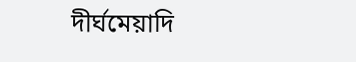দীর্ঘমেয়াদি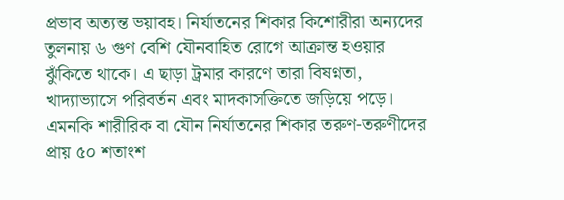প্রভাব অত্যন্ত ভয়াবহ। নির্যাতনের শিকার কিশোরীরা অন্যদের তুলনায় ৬ গুণ বেশি যৌনবাহিত রোগে আক্রান্ত হওয়ার ঝুঁকিতে থাকে। এ ছাড়া ট্রমার কারণে তারা বিষণ্নতা, খাদ্যাভ্যাসে পরিবর্তন এবং মাদকাসক্তিতে জড়িয়ে পড়ে। এমনকি শারীরিক বা যৌন নির্যাতনের শিকার তরুণ-তরুণীদের প্রায় ৫০ শতাংশ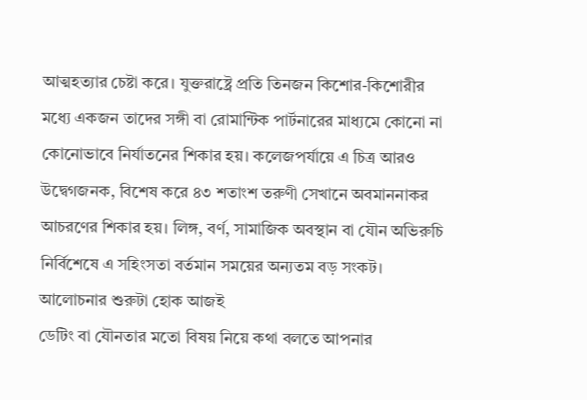আত্মহত্যার চেষ্টা করে। যুক্তরাষ্ট্রে প্রতি তিনজন কিশোর-কিশোরীর মধ্যে একজন তাদের সঙ্গী বা রোমান্টিক পার্টনারের মাধ্যমে কোনো না কোনোভাবে নির্যাতনের শিকার হয়। কলেজপর্যায়ে এ চিত্র আরও উদ্বেগজনক, বিশেষ করে ৪৩ শতাংশ তরুণী সেখানে অবমাননাকর আচরণের শিকার হয়। লিঙ্গ, বর্ণ, সামাজিক অবস্থান বা যৌন অভিরুচি নির্বিশেষে এ সহিংসতা বর্তমান সময়ের অন্যতম বড় সংকট।
আলোচনার শুরুটা হোক আজই
ডেটিং বা যৌনতার মতো বিষয় নিয়ে কথা বলতে আপনার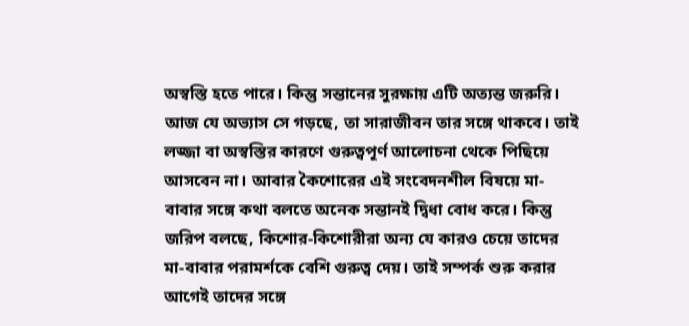অস্বস্তি হতে পারে। কিন্তু সন্তানের সুরক্ষায় এটি অত্যন্ত জরুরি। আজ যে অভ্যাস সে গড়ছে, তা সারাজীবন তার সঙ্গে থাকবে। তাই লজ্জা বা অস্বস্তির কারণে গুরুত্বপূর্ণ আলোচনা থেকে পিছিয়ে আসবেন না। আবার কৈশোরের এই সংবেদনশীল বিষয়ে মা-বাবার সঙ্গে কথা বলতে অনেক সন্তানই দ্বিধা বোধ করে। কিন্তু জরিপ বলছে, কিশোর-কিশোরীরা অন্য যে কারও চেয়ে তাদের মা-বাবার পরামর্শকে বেশি গুরুত্ব দেয়। তাই সম্পর্ক শুরু করার আগেই তাদের সঙ্গে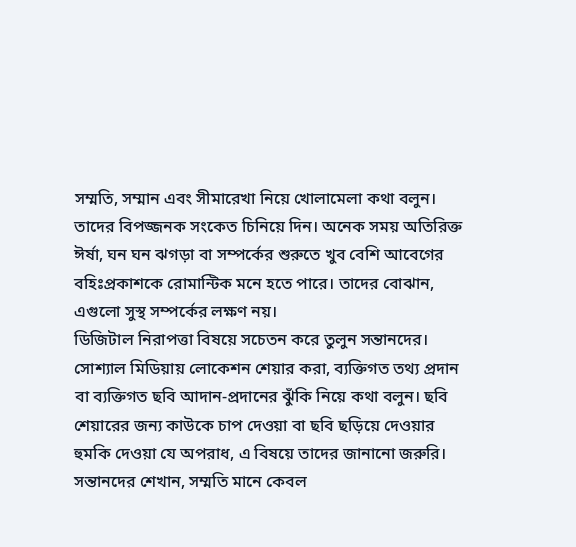সম্মতি, সম্মান এবং সীমারেখা নিয়ে খোলামেলা কথা বলুন।
তাদের বিপজ্জনক সংকেত চিনিয়ে দিন। অনেক সময় অতিরিক্ত ঈর্ষা, ঘন ঘন ঝগড়া বা সম্পর্কের শুরুতে খুব বেশি আবেগের বহিঃপ্রকাশকে রোমান্টিক মনে হতে পারে। তাদের বোঝান, এগুলো সুস্থ সম্পর্কের লক্ষণ নয়।
ডিজিটাল নিরাপত্তা বিষয়ে সচেতন করে তুলুন সন্তানদের। সোশ্যাল মিডিয়ায় লোকেশন শেয়ার করা, ব্যক্তিগত তথ্য প্রদান বা ব্যক্তিগত ছবি আদান-প্রদানের ঝুঁকি নিয়ে কথা বলুন। ছবি শেয়ারের জন্য কাউকে চাপ দেওয়া বা ছবি ছড়িয়ে দেওয়ার হুমকি দেওয়া যে অপরাধ, এ বিষয়ে তাদের জানানো জরুরি।
সন্তানদের শেখান, সম্মতি মানে কেবল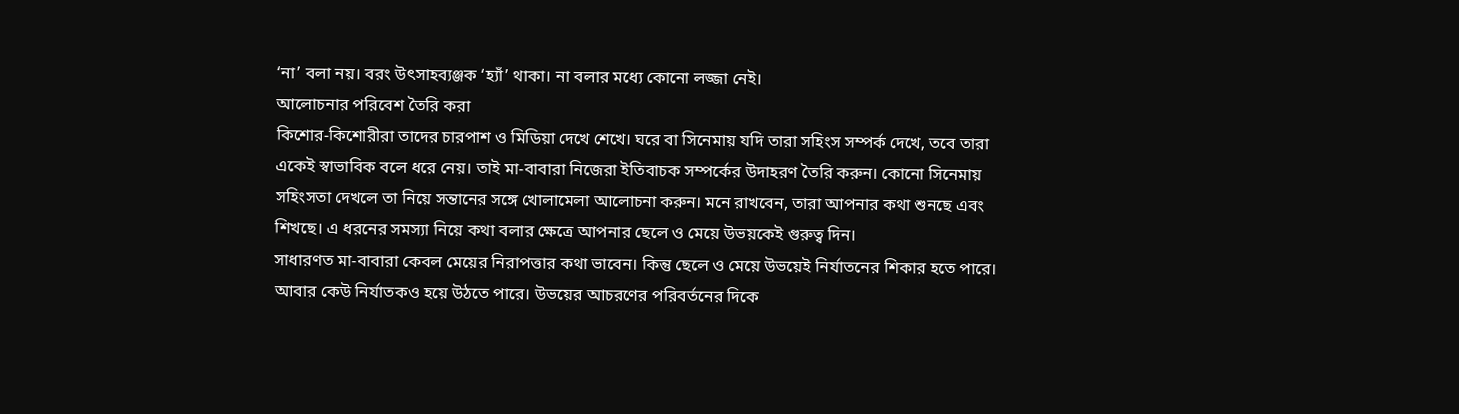‘না’ বলা নয়। বরং উৎসাহব্যঞ্জক ‘হ্যাঁ’ থাকা। না বলার মধ্যে কোনো লজ্জা নেই।
আলোচনার পরিবেশ তৈরি করা
কিশোর-কিশোরীরা তাদের চারপাশ ও মিডিয়া দেখে শেখে। ঘরে বা সিনেমায় যদি তারা সহিংস সম্পর্ক দেখে, তবে তারা একেই স্বাভাবিক বলে ধরে নেয়। তাই মা-বাবারা নিজেরা ইতিবাচক সম্পর্কের উদাহরণ তৈরি করুন। কোনো সিনেমায় সহিংসতা দেখলে তা নিয়ে সন্তানের সঙ্গে খোলামেলা আলোচনা করুন। মনে রাখবেন, তারা আপনার কথা শুনছে এবং শিখছে। এ ধরনের সমস্যা নিয়ে কথা বলার ক্ষেত্রে আপনার ছেলে ও মেয়ে উভয়কেই গুরুত্ব দিন।
সাধারণত মা-বাবারা কেবল মেয়ের নিরাপত্তার কথা ভাবেন। কিন্তু ছেলে ও মেয়ে উভয়েই নির্যাতনের শিকার হতে পারে। আবার কেউ নির্যাতকও হয়ে উঠতে পারে। উভয়ের আচরণের পরিবর্তনের দিকে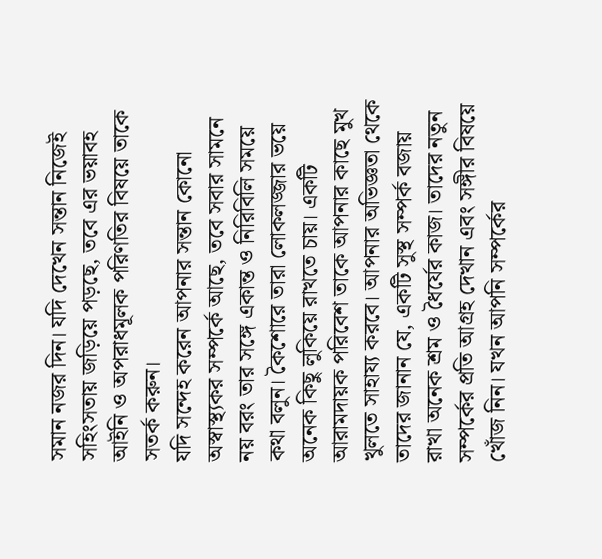সমান নজর দিন। যদি দেখেন সন্তান নিজেই সহিংসতায় জড়িয়ে পড়ছে, তবে এর ভয়াবহ আইনি ও অপরাধমূলক পরিণতির বিষয়ে তাকে সতর্ক করুন।
যদি সন্দেহ করেন আপনার সন্তান কোনো অস্বাস্থ্যকর সম্পর্কে আছে, তবে সবার সামনে নয় বরং তার সঙ্গে একান্ত ও নিরিবিলি সময়ে কথা বলুন। কৈশোরে তারা লোকলজ্জার ভয়ে অনেক কিছু লুকিয়ে রাখতে চায়। একটি আরামদায়ক পরিবেশ তাকে আপনার কাছে মুখ খুলতে সাহায্য করবে। আপনার অভিজ্ঞতা থেকে তাদের জানান যে, একটি সুস্থ সম্পর্ক বজায় রাখা অনেক শ্রম ও ধৈর্যের কাজ। তাদের নতুন সম্পর্কের প্রতি আগ্রহ দেখান এবং সঙ্গীর বিষয়ে খোঁজ নিন। যখন আপনি সম্পর্কের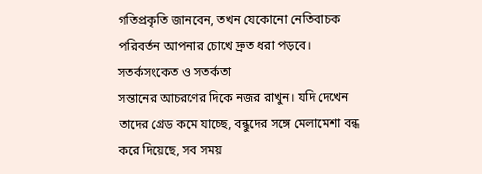গতিপ্রকৃতি জানবেন, তখন যেকোনো নেতিবাচক পরিবর্তন আপনার চোখে দ্রুত ধরা পড়বে।
সতর্কসংকেত ও সতর্কতা
সন্তানের আচরণের দিকে নজর রাখুন। যদি দেখেন তাদের গ্রেড কমে যাচ্ছে, বন্ধুদের সঙ্গে মেলামেশা বন্ধ করে দিয়েছে, সব সময়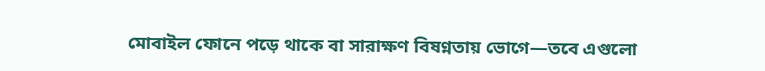মোবাইল ফোনে পড়ে থাকে বা সারাক্ষণ বিষণ্নতায় ভোগে—তবে এগুলো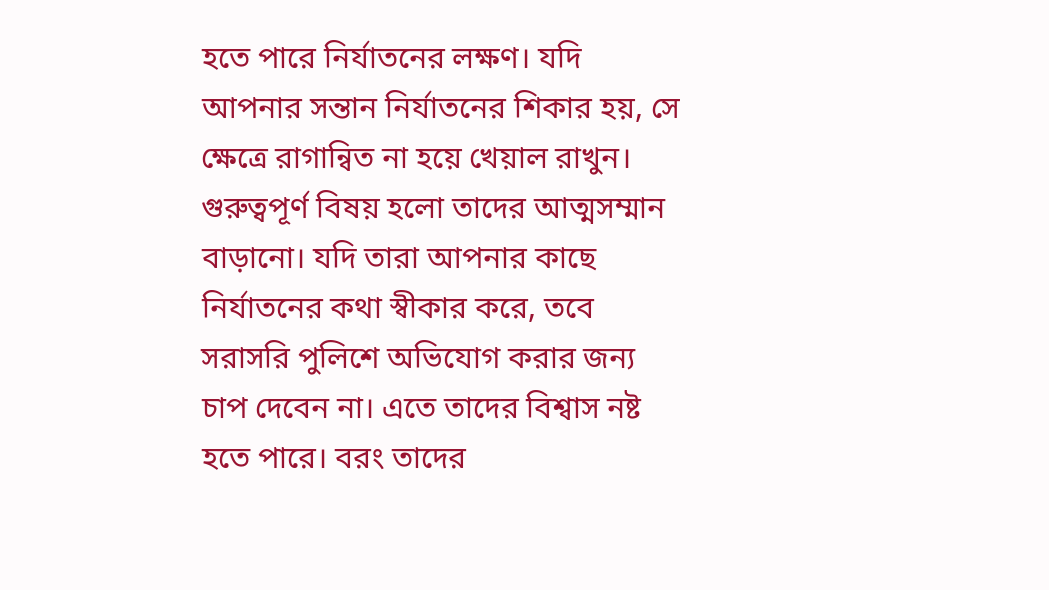হতে পারে নির্যাতনের লক্ষণ। যদি আপনার সন্তান নির্যাতনের শিকার হয়, সে ক্ষেত্রে রাগান্বিত না হয়ে খেয়াল রাখুন। গুরুত্বপূর্ণ বিষয় হলো তাদের আত্মসম্মান বাড়ানো। যদি তারা আপনার কাছে নির্যাতনের কথা স্বীকার করে, তবে সরাসরি পুলিশে অভিযোগ করার জন্য চাপ দেবেন না। এতে তাদের বিশ্বাস নষ্ট হতে পারে। বরং তাদের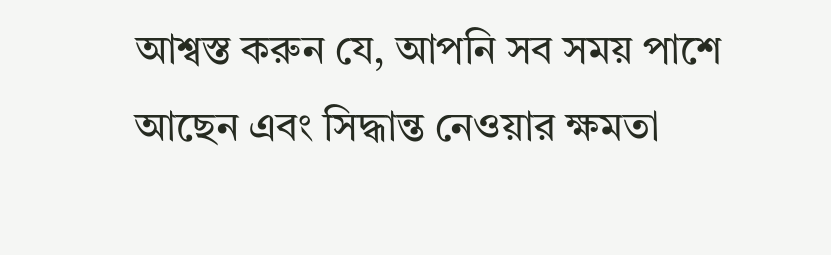আশ্বস্ত করুন যে, আপনি সব সময় পাশে আছেন এবং সিদ্ধান্ত নেওয়ার ক্ষমতা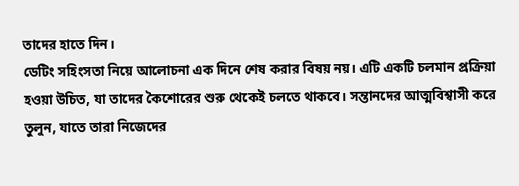তাদের হাতে দিন।
ডেটিং সহিংসতা নিয়ে আলোচনা এক দিনে শেষ করার বিষয় নয়। এটি একটি চলমান প্রক্রিয়া হওয়া উচিত, যা তাদের কৈশোরের শুরু থেকেই চলতে থাকবে। সন্তানদের আত্মবিশ্বাসী করে তুলুন, যাতে তারা নিজেদের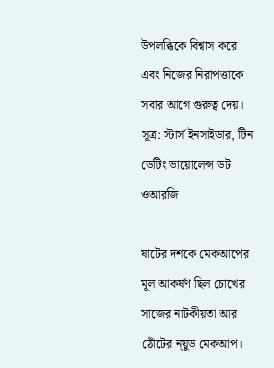উপলব্ধিকে বিশ্বাস করে এবং নিজের নিরাপত্তাকে সবার আগে গুরুত্ব দেয়।
সূত্র: স্টার্স ইনসাইডার, টিন ডেটিং ভায়োলেন্স ডট ওআরজি

ষাটের দশকে মেকআপের মূল আকর্ষণ ছিল চোখের সাজের নাটকীয়তা আর ঠোঁটের ন্য়ুড মেকআপ।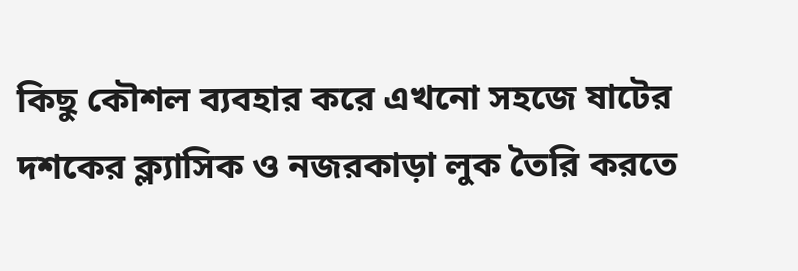কিছু কৌশল ব্যবহার করে এখনো সহজে ষাটের দশকের ক্ল্যাসিক ও নজরকাড়া লুক তৈরি করতে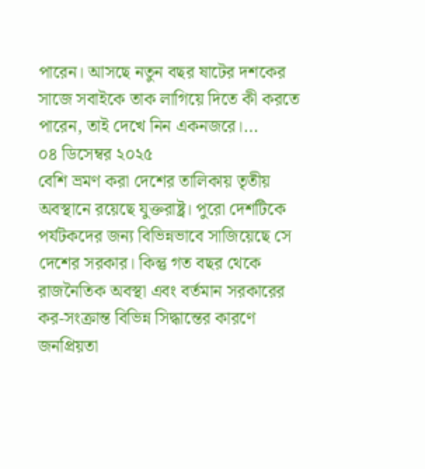পারেন। আসছে নতুন বছর ষাটের দশকের সাজে সবাইকে তাক লাগিয়ে দিতে কী করতে পারেন, তাই দেখে নিন একনজরে।...
০৪ ডিসেম্বর ২০২৫
বেশি ভ্রমণ করা দেশের তালিকায় তৃতীয় অবস্থানে রয়েছে যুক্তরাষ্ট্র। পুরো দেশটিকে পর্যটকদের জন্য বিভিন্নভাবে সাজিয়েছে সে দেশের সরকার। কিন্তু গত বছর থেকে রাজনৈতিক অবস্থা এবং বর্তমান সরকারের কর-সংক্রান্ত বিভিন্ন সিদ্ধান্তের কারণে জনপ্রিয়তা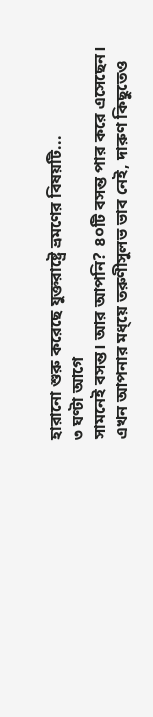হারানো শুরু করেছে যুক্তরাষ্ট্রে ভ্রমণের বিষয়টি...
৩ ঘণ্টা আগে
সামনেই বসন্ত। আর আপনি? ৪০টি বসন্ত পার করে এসেছেন। এখন আপনার মধ্য়ে তরুণীসুলভ ভাব নেই, দারুণ কিছুতেও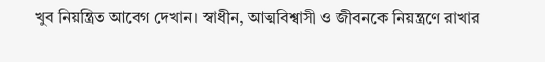খুব নিয়ন্ত্রিত আবেগ দেখান। স্বাধীন, আত্মবিশ্বাসী ও জীবনকে নিয়ন্ত্রণে রাখার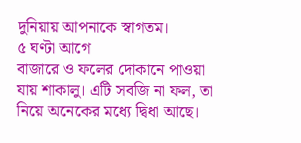দুনিয়ায় আপনাকে স্বাগতম।
৫ ঘণ্টা আগে
বাজারে ও ফলের দোকানে পাওয়া যায় শাকালু। এটি সবজি না ফল, তা নিয়ে অনেকের মধ্যে দ্বিধা আছে।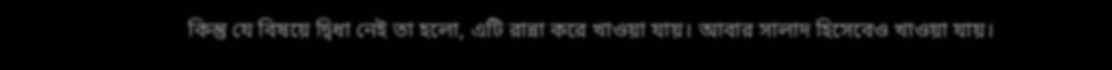কিন্তু যে বিষয়ে দ্বিধা নেই তা হলো, এটি রান্না করে খাওয়া যায়। আবার সালাদ হিসেবেও খাওয়া যায়।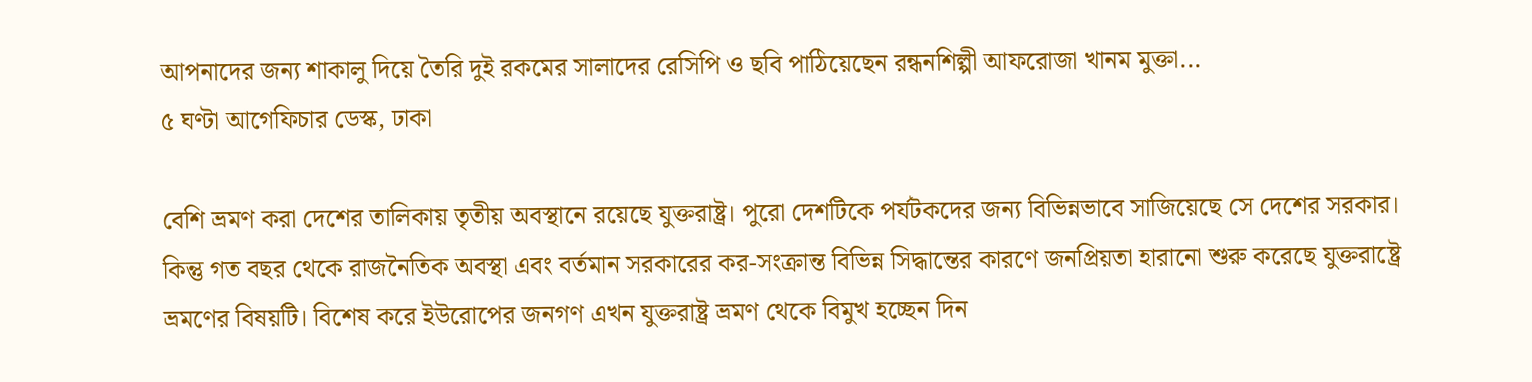আপনাদের জন্য শাকালু দিয়ে তৈরি দুই রকমের সালাদের রেসিপি ও ছবি পাঠিয়েছেন রন্ধনশিল্পী আফরোজা খানম মুক্তা...
৫ ঘণ্টা আগেফিচার ডেস্ক, ঢাকা

বেশি ভ্রমণ করা দেশের তালিকায় তৃতীয় অবস্থানে রয়েছে যুক্তরাষ্ট্র। পুরো দেশটিকে পর্যটকদের জন্য বিভিন্নভাবে সাজিয়েছে সে দেশের সরকার। কিন্তু গত বছর থেকে রাজনৈতিক অবস্থা এবং বর্তমান সরকারের কর-সংক্রান্ত বিভিন্ন সিদ্ধান্তের কারণে জনপ্রিয়তা হারানো শুরু করেছে যুক্তরাষ্ট্রে ভ্রমণের বিষয়টি। বিশেষ করে ইউরোপের জনগণ এখন যুক্তরাষ্ট্র ভ্রমণ থেকে বিমুখ হচ্ছেন দিন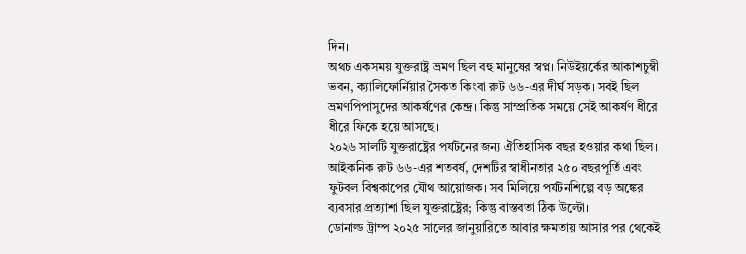দিন।
অথচ একসময় যুক্তরাষ্ট্র ভ্রমণ ছিল বহু মানুষের স্বপ্ন। নিউইয়র্কের আকাশচুম্বী ভবন, ক্যালিফোর্নিয়ার সৈকত কিংবা রুট ৬৬-এর দীর্ঘ সড়ক। সবই ছিল ভ্রমণপিপাসুদের আকর্ষণের কেন্দ্র। কিন্তু সাম্প্রতিক সময়ে সেই আকর্ষণ ধীরে ধীরে ফিকে হয়ে আসছে।
২০২৬ সালটি যুক্তরাষ্ট্রের পর্যটনের জন্য ঐতিহাসিক বছর হওয়ার কথা ছিল। আইকনিক রুট ৬৬-এর শতবর্ষ, দেশটির স্বাধীনতার ২৫০ বছরপূর্তি এবং ফুটবল বিশ্বকাপের যৌথ আয়োজক। সব মিলিয়ে পর্যটনশিল্পে বড় অঙ্কের ব্যবসার প্রত্যাশা ছিল যুক্তরাষ্ট্রের; কিন্তু বাস্তবতা ঠিক উল্টো।
ডোনাল্ড ট্রাম্প ২০২৫ সালের জানুয়ারিতে আবার ক্ষমতায় আসার পর থেকেই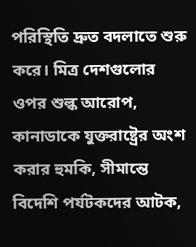পরিস্থিতি দ্রুত বদলাতে শুরু করে। মিত্র দেশগুলোর ওপর শুল্ক আরোপ, কানাডাকে যুক্তরাষ্ট্রের অংশ করার হুমকি, সীমান্তে বিদেশি পর্যটকদের আটক,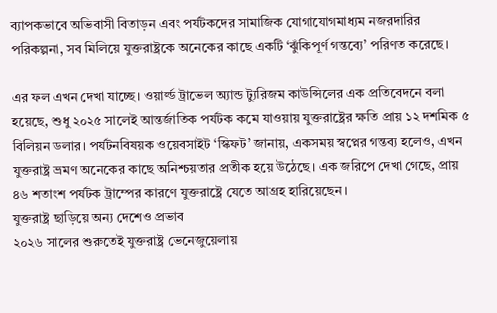ব্যাপকভাবে অভিবাসী বিতাড়ন এবং পর্যটকদের সামাজিক যোগাযোগমাধ্যম নজরদারির পরিকল্পনা, সব মিলিয়ে যুক্তরাষ্ট্রকে অনেকের কাছে একটি ‘ঝুঁকিপূর্ণ গন্তব্যে’ পরিণত করেছে।

এর ফল এখন দেখা যাচ্ছে। ওয়ার্ল্ড ট্রাভেল অ্যান্ড ট্যুরিজম কাউন্সিলের এক প্রতিবেদনে বলা হয়েছে, শুধু ২০২৫ সালেই আন্তর্জাতিক পর্যটক কমে যাওয়ায় যুক্তরাষ্ট্রের ক্ষতি প্রায় ১২ দশমিক ৫ বিলিয়ন ডলার। পর্যটনবিষয়ক ওয়েবসাইট ‘স্কিফট’ জানায়, একসময় স্বপ্নের গন্তব্য হলেও, এখন যুক্তরাষ্ট্র ভ্রমণ অনেকের কাছে অনিশ্চয়তার প্রতীক হয়ে উঠেছে। এক জরিপে দেখা গেছে, প্রায় ৪৬ শতাংশ পর্যটক ট্রাম্পের কারণে যুক্তরাষ্ট্রে যেতে আগ্রহ হারিয়েছেন।
যুক্তরাষ্ট্র ছাড়িয়ে অন্য দেশেও প্রভাব
২০২৬ সালের শুরুতেই যুক্তরাষ্ট্র ভেনেজুয়েলায়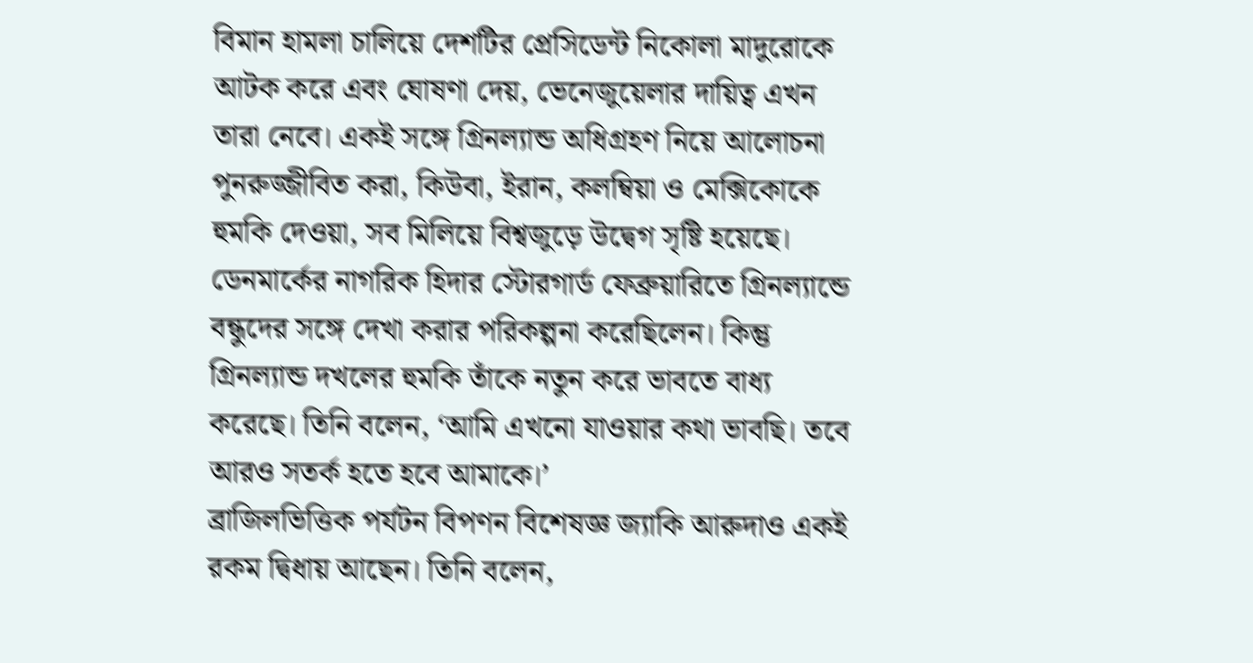বিমান হামলা চালিয়ে দেশটির প্রেসিডেন্ট নিকোলা মাদুরোকে আটক করে এবং ঘোষণা দেয়, ভেনেজুয়েলার দায়িত্ব এখন তারা নেবে। একই সঙ্গে গ্রিনল্যান্ড অধিগ্রহণ নিয়ে আলোচনা পুনরুজ্জীবিত করা, কিউবা, ইরান, কলম্বিয়া ও মেক্সিকোকে হুমকি দেওয়া, সব মিলিয়ে বিশ্বজুড়ে উদ্বেগ সৃষ্টি হয়েছে।
ডেনমার্কের নাগরিক হিদার স্টোরগার্ড ফেব্রুয়ারিতে গ্রিনল্যান্ডে বন্ধুদের সঙ্গে দেখা করার পরিকল্পনা করেছিলেন। কিন্তু গ্রিনল্যান্ড দখলের হুমকি তাঁকে নতুন করে ভাবতে বাধ্য করেছে। তিনি বলেন, ‘আমি এখনো যাওয়ার কথা ভাবছি। তবে আরও সতর্ক হতে হবে আমাকে।’
ব্রাজিলভিত্তিক পর্যটন বিপণন বিশেষজ্ঞ জ্যাকি আরুদাও একই রকম দ্বিধায় আছেন। তিনি বলেন,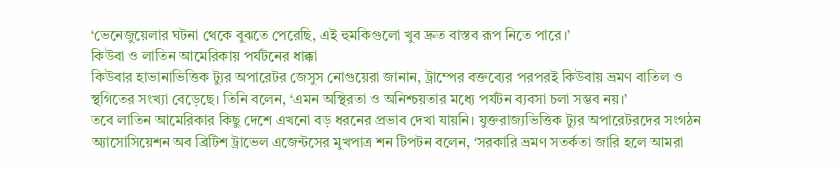‘ভেনেজুয়েলার ঘটনা থেকে বুঝতে পেরেছি, এই হুমকিগুলো খুব দ্রুত বাস্তব রূপ নিতে পারে।’
কিউবা ও লাতিন আমেরিকায় পর্যটনের ধাক্কা
কিউবার হাভানাভিত্তিক ট্যুর অপারেটর জেসুস নোগুয়েরা জানান, ট্রাম্পের বক্তব্যের পরপরই কিউবায় ভ্রমণ বাতিল ও স্থগিতের সংখ্যা বেড়েছে। তিনি বলেন, ‘এমন অস্থিরতা ও অনিশ্চয়তার মধ্যে পর্যটন ব্যবসা চলা সম্ভব নয়।’
তবে লাতিন আমেরিকার কিছু দেশে এখনো বড় ধরনের প্রভাব দেখা যায়নি। যুক্তরাজ্যভিত্তিক ট্যুর অপারেটরদের সংগঠন অ্যাসোসিয়েশন অব ব্রিটিশ ট্রাভেল এজেন্টসের মুখপাত্র শন টিপটন বলেন, ‘সরকারি ভ্রমণ সতর্কতা জারি হলে আমরা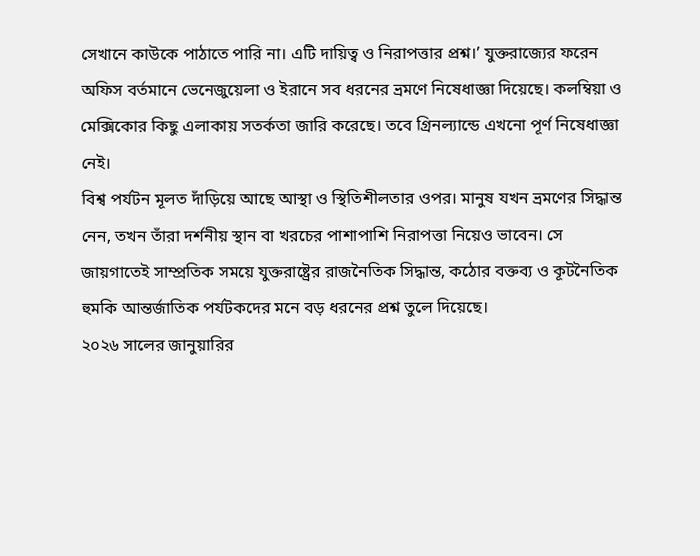সেখানে কাউকে পাঠাতে পারি না। এটি দায়িত্ব ও নিরাপত্তার প্রশ্ন।’ যুক্তরাজ্যের ফরেন অফিস বর্তমানে ভেনেজুয়েলা ও ইরানে সব ধরনের ভ্রমণে নিষেধাজ্ঞা দিয়েছে। কলম্বিয়া ও মেক্সিকোর কিছু এলাকায় সতর্কতা জারি করেছে। তবে গ্রিনল্যান্ডে এখনো পূর্ণ নিষেধাজ্ঞা নেই।
বিশ্ব পর্যটন মূলত দাঁড়িয়ে আছে আস্থা ও স্থিতিশীলতার ওপর। মানুষ যখন ভ্রমণের সিদ্ধান্ত নেন, তখন তাঁরা দর্শনীয় স্থান বা খরচের পাশাপাশি নিরাপত্তা নিয়েও ভাবেন। সে জায়গাতেই সাম্প্রতিক সময়ে যুক্তরাষ্ট্রের রাজনৈতিক সিদ্ধান্ত, কঠোর বক্তব্য ও কূটনৈতিক হুমকি আন্তর্জাতিক পর্যটকদের মনে বড় ধরনের প্রশ্ন তুলে দিয়েছে।
২০২৬ সালের জানুয়ারির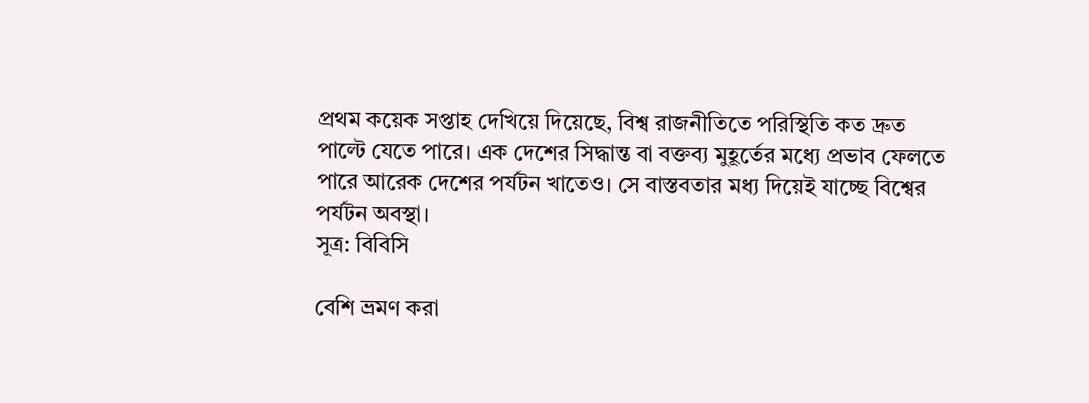প্রথম কয়েক সপ্তাহ দেখিয়ে দিয়েছে, বিশ্ব রাজনীতিতে পরিস্থিতি কত দ্রুত পাল্টে যেতে পারে। এক দেশের সিদ্ধান্ত বা বক্তব্য মুহূর্তের মধ্যে প্রভাব ফেলতে পারে আরেক দেশের পর্যটন খাতেও। সে বাস্তবতার মধ্য দিয়েই যাচ্ছে বিশ্বের পর্যটন অবস্থা।
সূত্র: বিবিসি

বেশি ভ্রমণ করা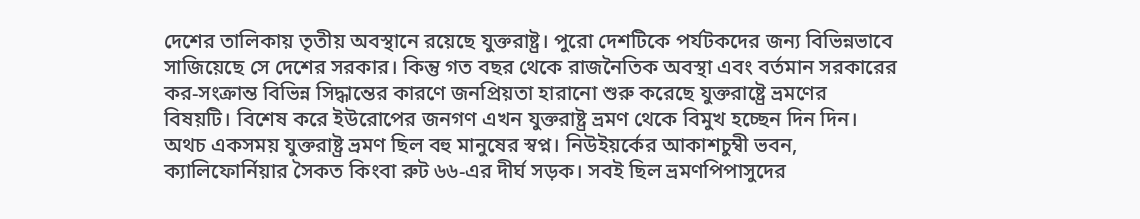দেশের তালিকায় তৃতীয় অবস্থানে রয়েছে যুক্তরাষ্ট্র। পুরো দেশটিকে পর্যটকদের জন্য বিভিন্নভাবে সাজিয়েছে সে দেশের সরকার। কিন্তু গত বছর থেকে রাজনৈতিক অবস্থা এবং বর্তমান সরকারের কর-সংক্রান্ত বিভিন্ন সিদ্ধান্তের কারণে জনপ্রিয়তা হারানো শুরু করেছে যুক্তরাষ্ট্রে ভ্রমণের বিষয়টি। বিশেষ করে ইউরোপের জনগণ এখন যুক্তরাষ্ট্র ভ্রমণ থেকে বিমুখ হচ্ছেন দিন দিন।
অথচ একসময় যুক্তরাষ্ট্র ভ্রমণ ছিল বহু মানুষের স্বপ্ন। নিউইয়র্কের আকাশচুম্বী ভবন, ক্যালিফোর্নিয়ার সৈকত কিংবা রুট ৬৬-এর দীর্ঘ সড়ক। সবই ছিল ভ্রমণপিপাসুদের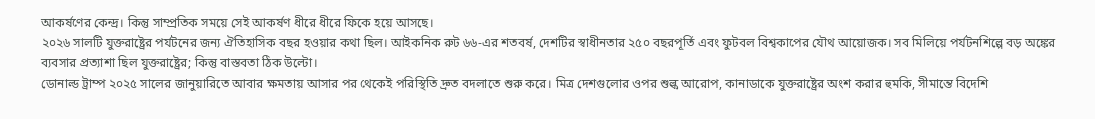আকর্ষণের কেন্দ্র। কিন্তু সাম্প্রতিক সময়ে সেই আকর্ষণ ধীরে ধীরে ফিকে হয়ে আসছে।
২০২৬ সালটি যুক্তরাষ্ট্রের পর্যটনের জন্য ঐতিহাসিক বছর হওয়ার কথা ছিল। আইকনিক রুট ৬৬-এর শতবর্ষ, দেশটির স্বাধীনতার ২৫০ বছরপূর্তি এবং ফুটবল বিশ্বকাপের যৌথ আয়োজক। সব মিলিয়ে পর্যটনশিল্পে বড় অঙ্কের ব্যবসার প্রত্যাশা ছিল যুক্তরাষ্ট্রের; কিন্তু বাস্তবতা ঠিক উল্টো।
ডোনাল্ড ট্রাম্প ২০২৫ সালের জানুয়ারিতে আবার ক্ষমতায় আসার পর থেকেই পরিস্থিতি দ্রুত বদলাতে শুরু করে। মিত্র দেশগুলোর ওপর শুল্ক আরোপ, কানাডাকে যুক্তরাষ্ট্রের অংশ করার হুমকি, সীমান্তে বিদেশি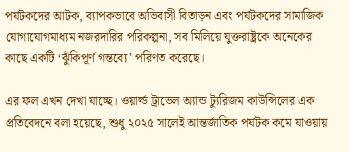পর্যটকদের আটক, ব্যাপকভাবে অভিবাসী বিতাড়ন এবং পর্যটকদের সামাজিক যোগাযোগমাধ্যম নজরদারির পরিকল্পনা, সব মিলিয়ে যুক্তরাষ্ট্রকে অনেকের কাছে একটি ‘ঝুঁকিপূর্ণ গন্তব্যে’ পরিণত করেছে।

এর ফল এখন দেখা যাচ্ছে। ওয়ার্ল্ড ট্রাভেল অ্যান্ড ট্যুরিজম কাউন্সিলের এক প্রতিবেদনে বলা হয়েছে, শুধু ২০২৫ সালেই আন্তর্জাতিক পর্যটক কমে যাওয়ায়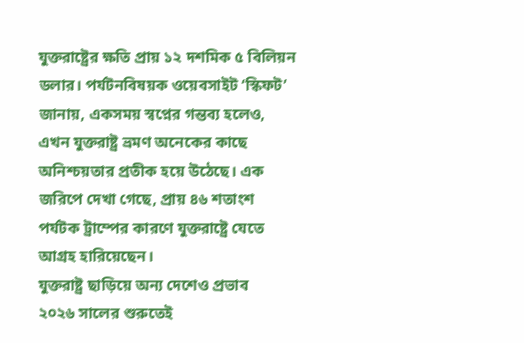যুক্তরাষ্ট্রের ক্ষতি প্রায় ১২ দশমিক ৫ বিলিয়ন ডলার। পর্যটনবিষয়ক ওয়েবসাইট ‘স্কিফট’ জানায়, একসময় স্বপ্নের গন্তব্য হলেও, এখন যুক্তরাষ্ট্র ভ্রমণ অনেকের কাছে অনিশ্চয়তার প্রতীক হয়ে উঠেছে। এক জরিপে দেখা গেছে, প্রায় ৪৬ শতাংশ পর্যটক ট্রাম্পের কারণে যুক্তরাষ্ট্রে যেতে আগ্রহ হারিয়েছেন।
যুক্তরাষ্ট্র ছাড়িয়ে অন্য দেশেও প্রভাব
২০২৬ সালের শুরুতেই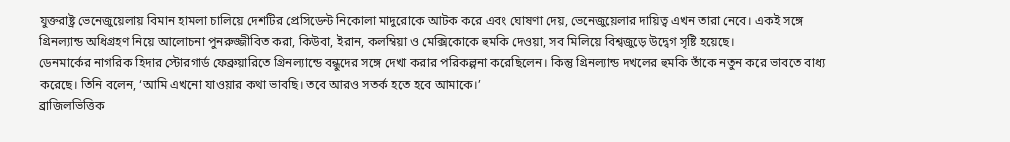যুক্তরাষ্ট্র ভেনেজুয়েলায় বিমান হামলা চালিয়ে দেশটির প্রেসিডেন্ট নিকোলা মাদুরোকে আটক করে এবং ঘোষণা দেয়, ভেনেজুয়েলার দায়িত্ব এখন তারা নেবে। একই সঙ্গে গ্রিনল্যান্ড অধিগ্রহণ নিয়ে আলোচনা পুনরুজ্জীবিত করা, কিউবা, ইরান, কলম্বিয়া ও মেক্সিকোকে হুমকি দেওয়া, সব মিলিয়ে বিশ্বজুড়ে উদ্বেগ সৃষ্টি হয়েছে।
ডেনমার্কের নাগরিক হিদার স্টোরগার্ড ফেব্রুয়ারিতে গ্রিনল্যান্ডে বন্ধুদের সঙ্গে দেখা করার পরিকল্পনা করেছিলেন। কিন্তু গ্রিনল্যান্ড দখলের হুমকি তাঁকে নতুন করে ভাবতে বাধ্য করেছে। তিনি বলেন, ‘আমি এখনো যাওয়ার কথা ভাবছি। তবে আরও সতর্ক হতে হবে আমাকে।’
ব্রাজিলভিত্তিক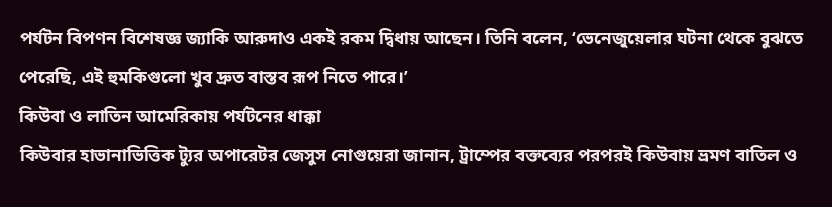পর্যটন বিপণন বিশেষজ্ঞ জ্যাকি আরুদাও একই রকম দ্বিধায় আছেন। তিনি বলেন, ‘ভেনেজুয়েলার ঘটনা থেকে বুঝতে পেরেছি, এই হুমকিগুলো খুব দ্রুত বাস্তব রূপ নিতে পারে।’
কিউবা ও লাতিন আমেরিকায় পর্যটনের ধাক্কা
কিউবার হাভানাভিত্তিক ট্যুর অপারেটর জেসুস নোগুয়েরা জানান, ট্রাম্পের বক্তব্যের পরপরই কিউবায় ভ্রমণ বাতিল ও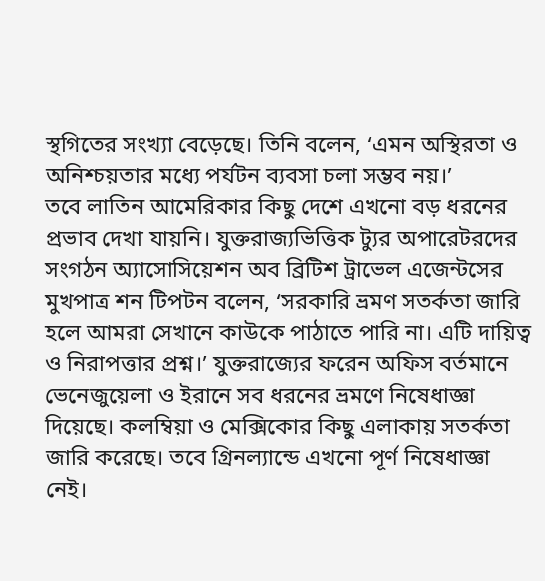স্থগিতের সংখ্যা বেড়েছে। তিনি বলেন, ‘এমন অস্থিরতা ও অনিশ্চয়তার মধ্যে পর্যটন ব্যবসা চলা সম্ভব নয়।’
তবে লাতিন আমেরিকার কিছু দেশে এখনো বড় ধরনের প্রভাব দেখা যায়নি। যুক্তরাজ্যভিত্তিক ট্যুর অপারেটরদের সংগঠন অ্যাসোসিয়েশন অব ব্রিটিশ ট্রাভেল এজেন্টসের মুখপাত্র শন টিপটন বলেন, ‘সরকারি ভ্রমণ সতর্কতা জারি হলে আমরা সেখানে কাউকে পাঠাতে পারি না। এটি দায়িত্ব ও নিরাপত্তার প্রশ্ন।’ যুক্তরাজ্যের ফরেন অফিস বর্তমানে ভেনেজুয়েলা ও ইরানে সব ধরনের ভ্রমণে নিষেধাজ্ঞা দিয়েছে। কলম্বিয়া ও মেক্সিকোর কিছু এলাকায় সতর্কতা জারি করেছে। তবে গ্রিনল্যান্ডে এখনো পূর্ণ নিষেধাজ্ঞা নেই।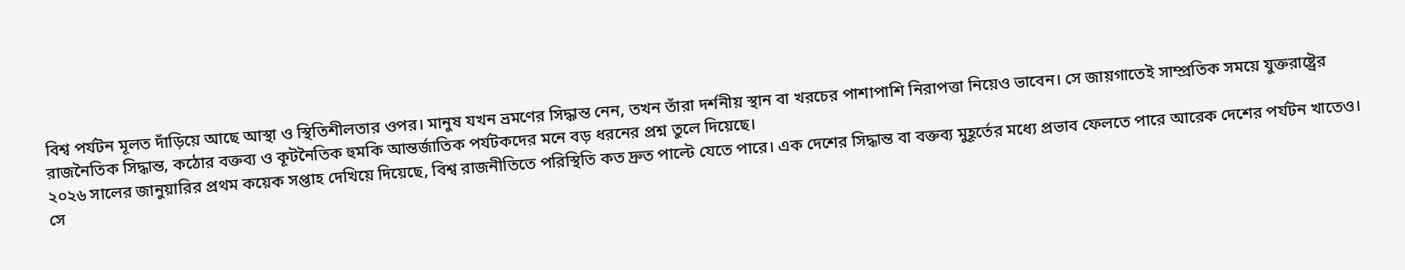বিশ্ব পর্যটন মূলত দাঁড়িয়ে আছে আস্থা ও স্থিতিশীলতার ওপর। মানুষ যখন ভ্রমণের সিদ্ধান্ত নেন, তখন তাঁরা দর্শনীয় স্থান বা খরচের পাশাপাশি নিরাপত্তা নিয়েও ভাবেন। সে জায়গাতেই সাম্প্রতিক সময়ে যুক্তরাষ্ট্রের রাজনৈতিক সিদ্ধান্ত, কঠোর বক্তব্য ও কূটনৈতিক হুমকি আন্তর্জাতিক পর্যটকদের মনে বড় ধরনের প্রশ্ন তুলে দিয়েছে।
২০২৬ সালের জানুয়ারির প্রথম কয়েক সপ্তাহ দেখিয়ে দিয়েছে, বিশ্ব রাজনীতিতে পরিস্থিতি কত দ্রুত পাল্টে যেতে পারে। এক দেশের সিদ্ধান্ত বা বক্তব্য মুহূর্তের মধ্যে প্রভাব ফেলতে পারে আরেক দেশের পর্যটন খাতেও। সে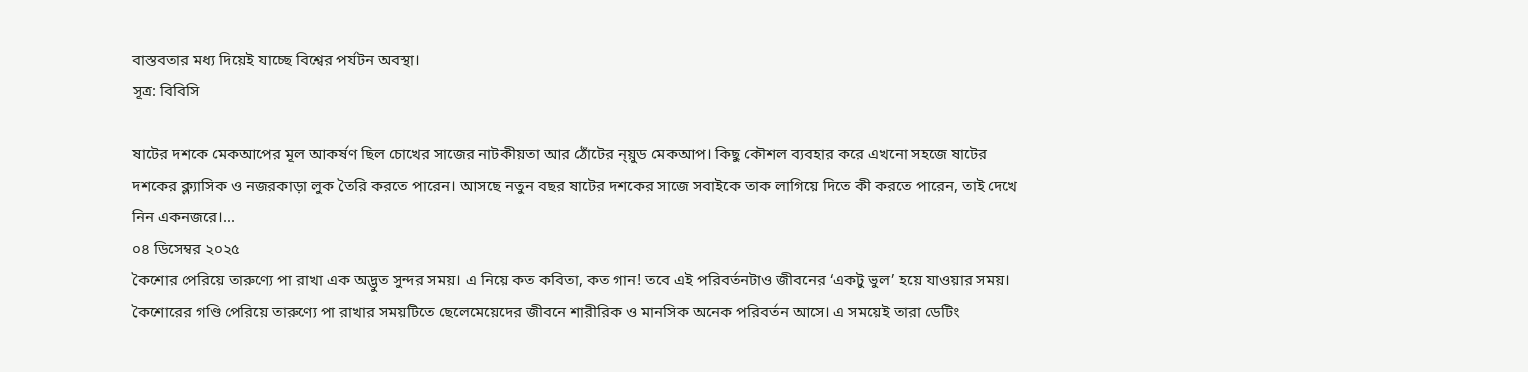বাস্তবতার মধ্য দিয়েই যাচ্ছে বিশ্বের পর্যটন অবস্থা।
সূত্র: বিবিসি

ষাটের দশকে মেকআপের মূল আকর্ষণ ছিল চোখের সাজের নাটকীয়তা আর ঠোঁটের ন্য়ুড মেকআপ। কিছু কৌশল ব্যবহার করে এখনো সহজে ষাটের দশকের ক্ল্যাসিক ও নজরকাড়া লুক তৈরি করতে পারেন। আসছে নতুন বছর ষাটের দশকের সাজে সবাইকে তাক লাগিয়ে দিতে কী করতে পারেন, তাই দেখে নিন একনজরে।...
০৪ ডিসেম্বর ২০২৫
কৈশোর পেরিয়ে তারুণ্যে পা রাখা এক অদ্ভুত সুন্দর সময়। এ নিয়ে কত কবিতা, কত গান! তবে এই পরিবর্তনটাও জীবনের ‘একটু ভুল’ হয়ে যাওয়ার সময়। কৈশোরের গণ্ডি পেরিয়ে তারুণ্যে পা রাখার সময়টিতে ছেলেমেয়েদের জীবনে শারীরিক ও মানসিক অনেক পরিবর্তন আসে। এ সময়েই তারা ডেটিং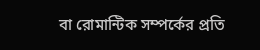বা রোমান্টিক সম্পর্কের প্রতি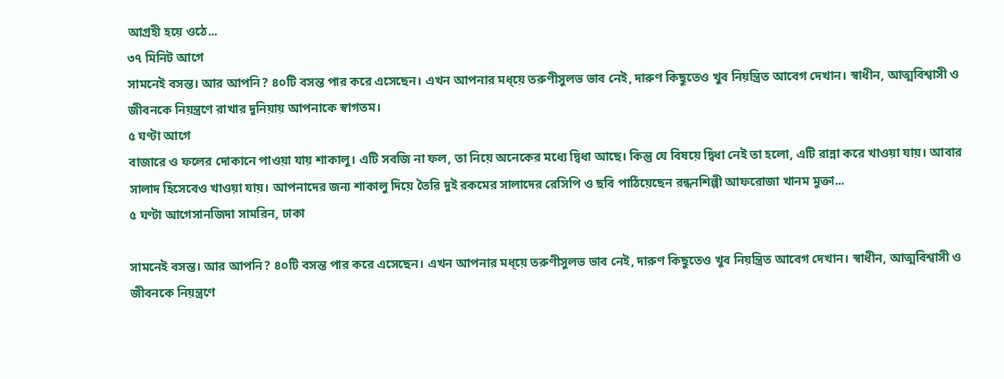আগ্রহী হয়ে ওঠে...
৩৭ মিনিট আগে
সামনেই বসন্ত। আর আপনি? ৪০টি বসন্ত পার করে এসেছেন। এখন আপনার মধ্য়ে তরুণীসুলভ ভাব নেই, দারুণ কিছুতেও খুব নিয়ন্ত্রিত আবেগ দেখান। স্বাধীন, আত্মবিশ্বাসী ও জীবনকে নিয়ন্ত্রণে রাখার দুনিয়ায় আপনাকে স্বাগতম।
৫ ঘণ্টা আগে
বাজারে ও ফলের দোকানে পাওয়া যায় শাকালু। এটি সবজি না ফল, তা নিয়ে অনেকের মধ্যে দ্বিধা আছে। কিন্তু যে বিষয়ে দ্বিধা নেই তা হলো, এটি রান্না করে খাওয়া যায়। আবার সালাদ হিসেবেও খাওয়া যায়। আপনাদের জন্য শাকালু দিয়ে তৈরি দুই রকমের সালাদের রেসিপি ও ছবি পাঠিয়েছেন রন্ধনশিল্পী আফরোজা খানম মুক্তা...
৫ ঘণ্টা আগেসানজিদা সামরিন, ঢাকা

সামনেই বসন্ত। আর আপনি? ৪০টি বসন্ত পার করে এসেছেন। এখন আপনার মধ্য়ে তরুণীসুলভ ভাব নেই, দারুণ কিছুতেও খুব নিয়ন্ত্রিত আবেগ দেখান। স্বাধীন, আত্মবিশ্বাসী ও জীবনকে নিয়ন্ত্রণে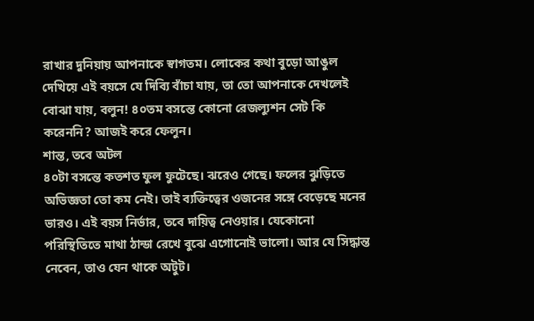রাখার দুনিয়ায় আপনাকে স্বাগতম। লোকের কথা বুড়ো আঙুল দেখিয়ে এই বয়সে যে দিব্যি বাঁচা যায়, তা তো আপনাকে দেখলেই বোঝা যায়, বলুন! ৪০তম বসন্তে কোনো রেজল্যুশন সেট কি করেননি? আজই করে ফেলুন।
শান্ত, তবে অটল
৪০টা বসন্তে কতশত ফুল ফুটেছে। ঝরেও গেছে। ফলের ঝুড়িতে অভিজ্ঞতা তো কম নেই। তাই ব্যক্তিত্বের ওজনের সঙ্গে বেড়েছে মনের ভারও। এই বয়স নির্ভার, তবে দায়িত্ব নেওয়ার। যেকোনো পরিস্থিতিতে মাথা ঠান্ডা রেখে বুঝে এগোনোই ভালো। আর যে সিদ্ধান্ত নেবেন, তাও যেন থাকে অটুট।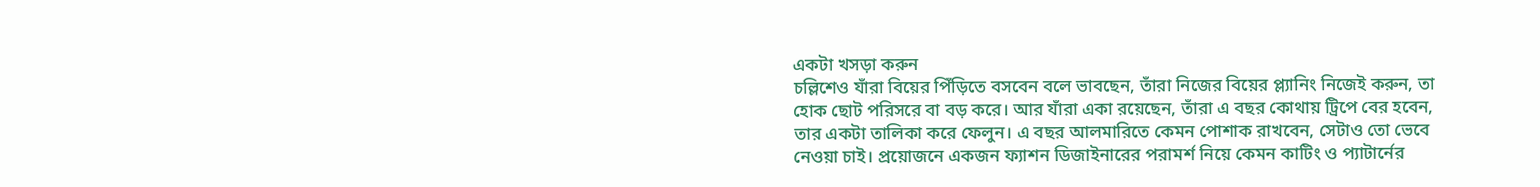একটা খসড়া করুন
চল্লিশেও যাঁরা বিয়ের পিঁড়িতে বসবেন বলে ভাবছেন, তাঁরা নিজের বিয়ের প্ল্যানিং নিজেই করুন, তা হোক ছোট পরিসরে বা বড় করে। আর যাঁরা একা রয়েছেন, তাঁরা এ বছর কোথায় ট্রিপে বের হবেন, তার একটা তালিকা করে ফেলুন। এ বছর আলমারিতে কেমন পোশাক রাখবেন, সেটাও তো ভেবে নেওয়া চাই। প্রয়োজনে একজন ফ্যাশন ডিজাইনারের পরামর্শ নিয়ে কেমন কাটিং ও প্যাটার্নের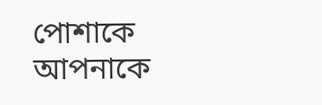পোশাকে আপনাকে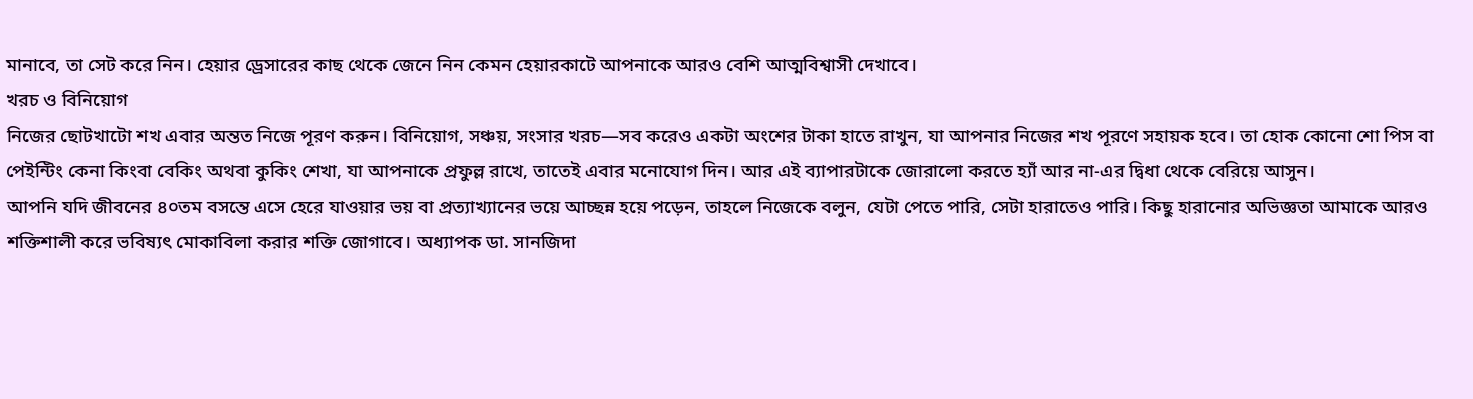মানাবে, তা সেট করে নিন। হেয়ার ড্রেসারের কাছ থেকে জেনে নিন কেমন হেয়ারকাটে আপনাকে আরও বেশি আত্মবিশ্বাসী দেখাবে।
খরচ ও বিনিয়োগ
নিজের ছোটখাটো শখ এবার অন্তত নিজে পূরণ করুন। বিনিয়োগ, সঞ্চয়, সংসার খরচ—সব করেও একটা অংশের টাকা হাতে রাখুন, যা আপনার নিজের শখ পূরণে সহায়ক হবে। তা হোক কোনো শো পিস বা পেইন্টিং কেনা কিংবা বেকিং অথবা কুকিং শেখা, যা আপনাকে প্রফুল্ল রাখে, তাতেই এবার মনোযোগ দিন। আর এই ব্যাপারটাকে জোরালো করতে হ্যাঁ আর না-এর দ্বিধা থেকে বেরিয়ে আসুন।
আপনি যদি জীবনের ৪০তম বসন্তে এসে হেরে যাওয়ার ভয় বা প্রত্যাখ্যানের ভয়ে আচ্ছন্ন হয়ে পড়েন, তাহলে নিজেকে বলুন, যেটা পেতে পারি, সেটা হারাতেও পারি। কিছু হারানোর অভিজ্ঞতা আমাকে আরও শক্তিশালী করে ভবিষ্যৎ মোকাবিলা করার শক্তি জোগাবে। অধ্যাপক ডা. সানজিদা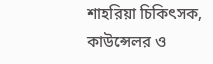শাহরিয়া চিকিৎসক, কাউন্সেলর ও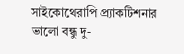সাইকোথেরাপি প্র্যাকটিশনার
ভালো বন্ধু দু-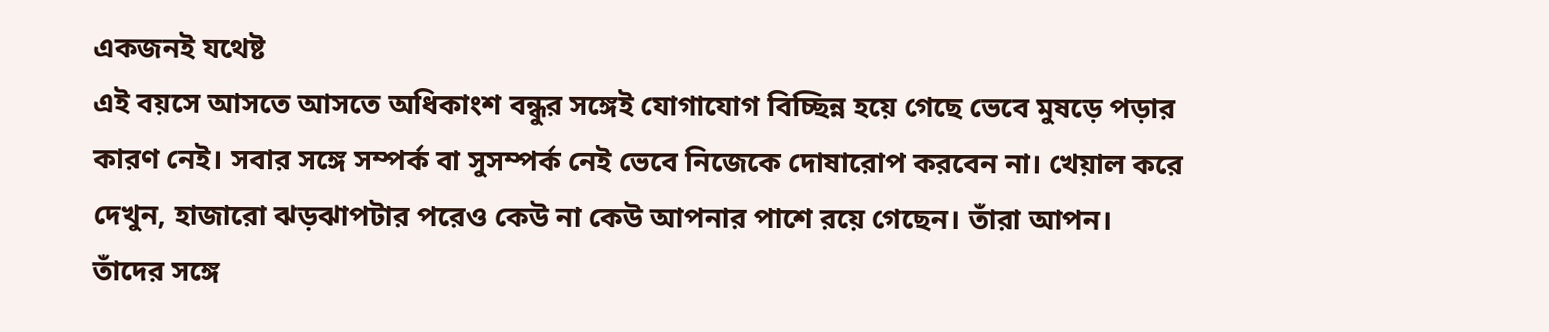একজনই যথেষ্ট
এই বয়সে আসতে আসতে অধিকাংশ বন্ধুর সঙ্গেই যোগাযোগ বিচ্ছিন্ন হয়ে গেছে ভেবে মুষড়ে পড়ার কারণ নেই। সবার সঙ্গে সম্পর্ক বা সুসম্পর্ক নেই ভেবে নিজেকে দোষারোপ করবেন না। খেয়াল করে দেখুন, হাজারো ঝড়ঝাপটার পরেও কেউ না কেউ আপনার পাশে রয়ে গেছেন। তাঁরা আপন। তাঁদের সঙ্গে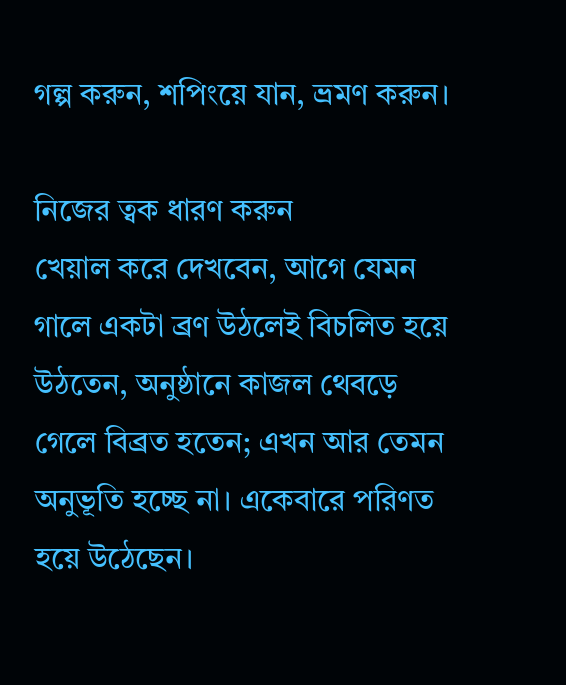গল্প করুন, শপিংয়ে যান, ভ্রমণ করুন।

নিজের ত্বক ধারণ করুন
খেয়াল করে দেখবেন, আগে যেমন গালে একটা ব্রণ উঠলেই বিচলিত হয়ে উঠতেন, অনুষ্ঠানে কাজল থেবড়ে গেলে বিব্রত হতেন; এখন আর তেমন অনুভূতি হচ্ছে না। একেবারে পরিণত হয়ে উঠেছেন।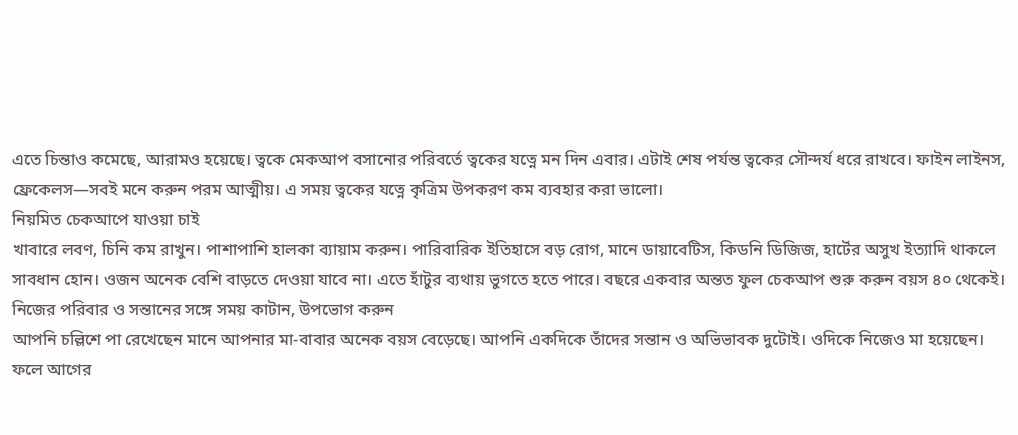এতে চিন্তাও কমেছে, আরামও হয়েছে। ত্বকে মেকআপ বসানোর পরিবর্তে ত্বকের যত্নে মন দিন এবার। এটাই শেষ পর্যন্ত ত্বকের সৌন্দর্য ধরে রাখবে। ফাইন লাইনস, ফ্রেকেলস—সবই মনে করুন পরম আত্মীয়। এ সময় ত্বকের যত্নে কৃত্রিম উপকরণ কম ব্যবহার করা ভালো।
নিয়মিত চেকআপে যাওয়া চাই
খাবারে লবণ, চিনি কম রাখুন। পাশাপাশি হালকা ব্যায়াম করুন। পারিবারিক ইতিহাসে বড় রোগ, মানে ডায়াবেটিস, কিডনি ডিজিজ, হার্টের অসুখ ইত্যাদি থাকলে সাবধান হোন। ওজন অনেক বেশি বাড়তে দেওয়া যাবে না। এতে হাঁটুর ব্যথায় ভুগতে হতে পারে। বছরে একবার অন্তত ফুল চেকআপ শুরু করুন বয়স ৪০ থেকেই।
নিজের পরিবার ও সন্তানের সঙ্গে সময় কাটান, উপভোগ করুন
আপনি চল্লিশে পা রেখেছেন মানে আপনার মা-বাবার অনেক বয়স বেড়েছে। আপনি একদিকে তাঁদের সন্তান ও অভিভাবক দুটোই। ওদিকে নিজেও মা হয়েছেন। ফলে আগের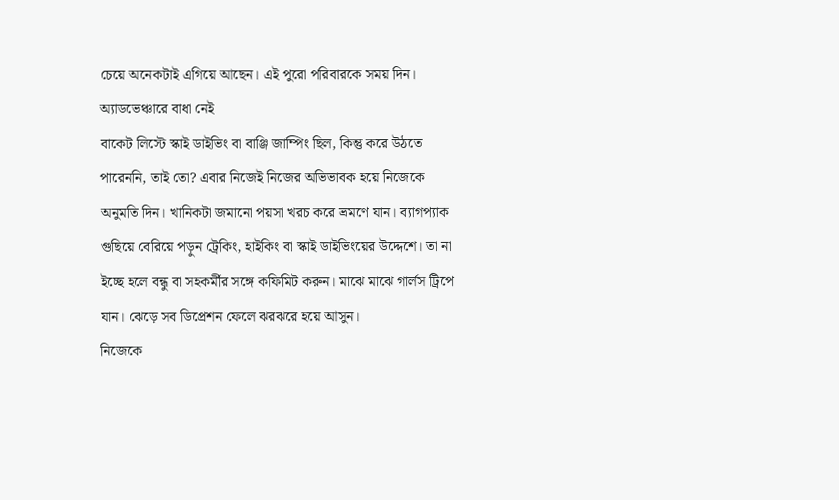চেয়ে অনেকটাই এগিয়ে আছেন। এই পুরো পরিবারকে সময় দিন।
অ্যাডভেঞ্চারে বাধা নেই
বাকেট লিস্টে স্কাই ডাইভিং বা বাঞ্জি জাম্পিং ছিল, কিন্তু করে উঠতে পারেননি, তাই তো? এবার নিজেই নিজের অভিভাবক হয়ে নিজেকে অনুমতি দিন। খানিকটা জমানো পয়সা খরচ করে ভ্রমণে যান। ব্যাগপ্যাক গুছিয়ে বেরিয়ে পড়ুন ট্রেকিং, হাইকিং বা স্কাই ডাইভিংয়ের উদ্দেশে। তা না ইচ্ছে হলে বন্ধু বা সহকর্মীর সঙ্গে কফিমিট করুন। মাঝে মাঝে গার্লস ট্রিপে যান। ঝেড়ে সব ডিপ্রেশন ফেলে ঝরঝরে হয়ে আসুন।
নিজেকে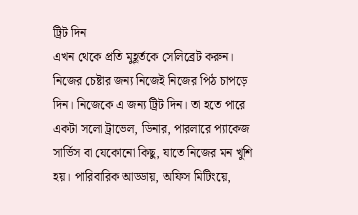ট্রিট দিন
এখন থেকে প্রতি মুহূর্তকে সেলিব্রেট করুন। নিজের চেষ্টার জন্য নিজেই নিজের পিঠ চাপড়ে দিন। নিজেকে এ জন্য ট্রিট দিন। তা হতে পারে একটা সলো ট্রাভেল, ডিনার, পারলারে প্যাকেজ সার্ভিস বা যেকোনো কিছু, যাতে নিজের মন খুশি হয়। পারিবারিক আড্ডায়, অফিস মিটিংয়ে,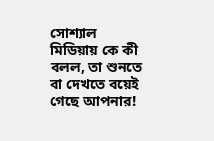সোশ্যাল মিডিয়ায় কে কী বলল, তা শুনতে বা দেখতে বয়েই গেছে আপনার!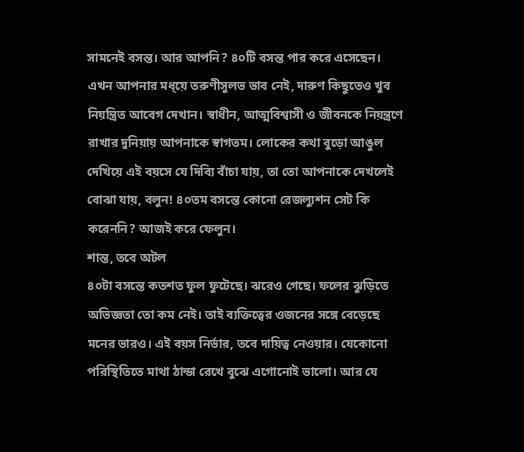সামনেই বসন্ত। আর আপনি? ৪০টি বসন্ত পার করে এসেছেন। এখন আপনার মধ্য়ে তরুণীসুলভ ভাব নেই, দারুণ কিছুতেও খুব নিয়ন্ত্রিত আবেগ দেখান। স্বাধীন, আত্মবিশ্বাসী ও জীবনকে নিয়ন্ত্রণে রাখার দুনিয়ায় আপনাকে স্বাগতম। লোকের কথা বুড়ো আঙুল দেখিয়ে এই বয়সে যে দিব্যি বাঁচা যায়, তা তো আপনাকে দেখলেই বোঝা যায়, বলুন! ৪০তম বসন্তে কোনো রেজল্যুশন সেট কি করেননি? আজই করে ফেলুন।
শান্ত, তবে অটল
৪০টা বসন্তে কতশত ফুল ফুটেছে। ঝরেও গেছে। ফলের ঝুড়িতে অভিজ্ঞতা তো কম নেই। তাই ব্যক্তিত্বের ওজনের সঙ্গে বেড়েছে মনের ভারও। এই বয়স নির্ভার, তবে দায়িত্ব নেওয়ার। যেকোনো পরিস্থিতিতে মাথা ঠান্ডা রেখে বুঝে এগোনোই ভালো। আর যে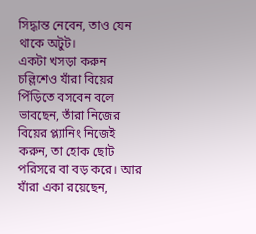সিদ্ধান্ত নেবেন, তাও যেন থাকে অটুট।
একটা খসড়া করুন
চল্লিশেও যাঁরা বিয়ের পিঁড়িতে বসবেন বলে ভাবছেন, তাঁরা নিজের বিয়ের প্ল্যানিং নিজেই করুন, তা হোক ছোট পরিসরে বা বড় করে। আর যাঁরা একা রয়েছেন,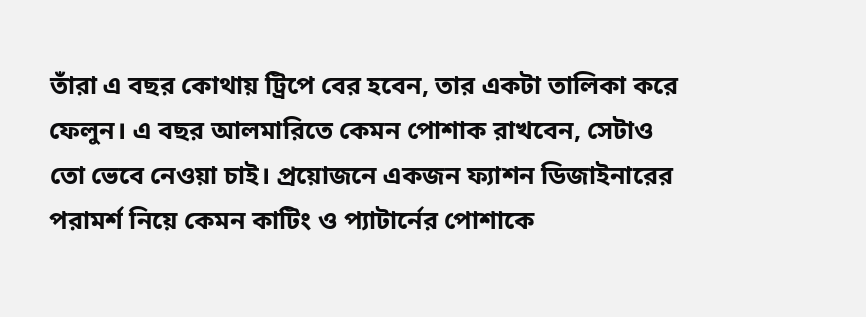তাঁরা এ বছর কোথায় ট্রিপে বের হবেন, তার একটা তালিকা করে ফেলুন। এ বছর আলমারিতে কেমন পোশাক রাখবেন, সেটাও তো ভেবে নেওয়া চাই। প্রয়োজনে একজন ফ্যাশন ডিজাইনারের পরামর্শ নিয়ে কেমন কাটিং ও প্যাটার্নের পোশাকে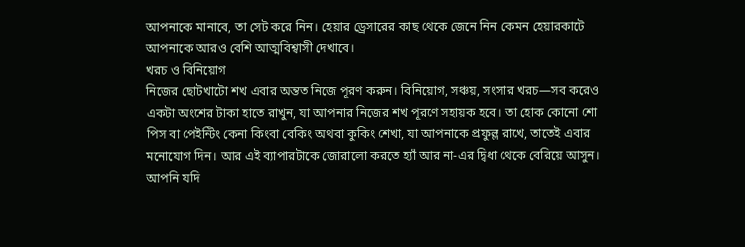আপনাকে মানাবে, তা সেট করে নিন। হেয়ার ড্রেসারের কাছ থেকে জেনে নিন কেমন হেয়ারকাটে আপনাকে আরও বেশি আত্মবিশ্বাসী দেখাবে।
খরচ ও বিনিয়োগ
নিজের ছোটখাটো শখ এবার অন্তত নিজে পূরণ করুন। বিনিয়োগ, সঞ্চয়, সংসার খরচ—সব করেও একটা অংশের টাকা হাতে রাখুন, যা আপনার নিজের শখ পূরণে সহায়ক হবে। তা হোক কোনো শো পিস বা পেইন্টিং কেনা কিংবা বেকিং অথবা কুকিং শেখা, যা আপনাকে প্রফুল্ল রাখে, তাতেই এবার মনোযোগ দিন। আর এই ব্যাপারটাকে জোরালো করতে হ্যাঁ আর না-এর দ্বিধা থেকে বেরিয়ে আসুন।
আপনি যদি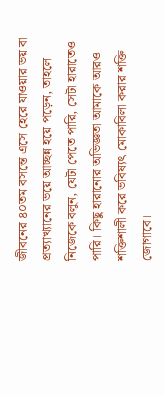জীবনের ৪০তম বসন্তে এসে হেরে যাওয়ার ভয় বা প্রত্যাখ্যানের ভয়ে আচ্ছন্ন হয়ে পড়েন, তাহলে নিজেকে বলুন, যেটা পেতে পারি, সেটা হারাতেও পারি। কিছু হারানোর অভিজ্ঞতা আমাকে আরও শক্তিশালী করে ভবিষ্যৎ মোকাবিলা করার শক্তি জোগাবে।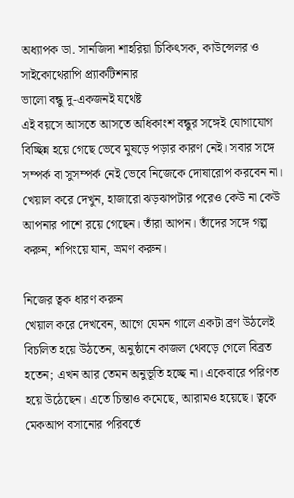অধ্যাপক ডা. সানজিদা শাহরিয়া চিকিৎসক, কাউন্সেলর ও সাইকোথেরাপি প্র্যাকটিশনার
ভালো বন্ধু দু-একজনই যথেষ্ট
এই বয়সে আসতে আসতে অধিকাংশ বন্ধুর সঙ্গেই যোগাযোগ বিচ্ছিন্ন হয়ে গেছে ভেবে মুষড়ে পড়ার কারণ নেই। সবার সঙ্গে সম্পর্ক বা সুসম্পর্ক নেই ভেবে নিজেকে দোষারোপ করবেন না। খেয়াল করে দেখুন, হাজারো ঝড়ঝাপটার পরেও কেউ না কেউ আপনার পাশে রয়ে গেছেন। তাঁরা আপন। তাঁদের সঙ্গে গল্প করুন, শপিংয়ে যান, ভ্রমণ করুন।

নিজের ত্বক ধারণ করুন
খেয়াল করে দেখবেন, আগে যেমন গালে একটা ব্রণ উঠলেই বিচলিত হয়ে উঠতেন, অনুষ্ঠানে কাজল থেবড়ে গেলে বিব্রত হতেন; এখন আর তেমন অনুভূতি হচ্ছে না। একেবারে পরিণত হয়ে উঠেছেন। এতে চিন্তাও কমেছে, আরামও হয়েছে। ত্বকে মেকআপ বসানোর পরিবর্তে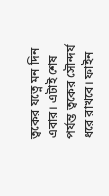ত্বকের যত্নে মন দিন এবার। এটাই শেষ পর্যন্ত ত্বকের সৌন্দর্য ধরে রাখবে। ফাইন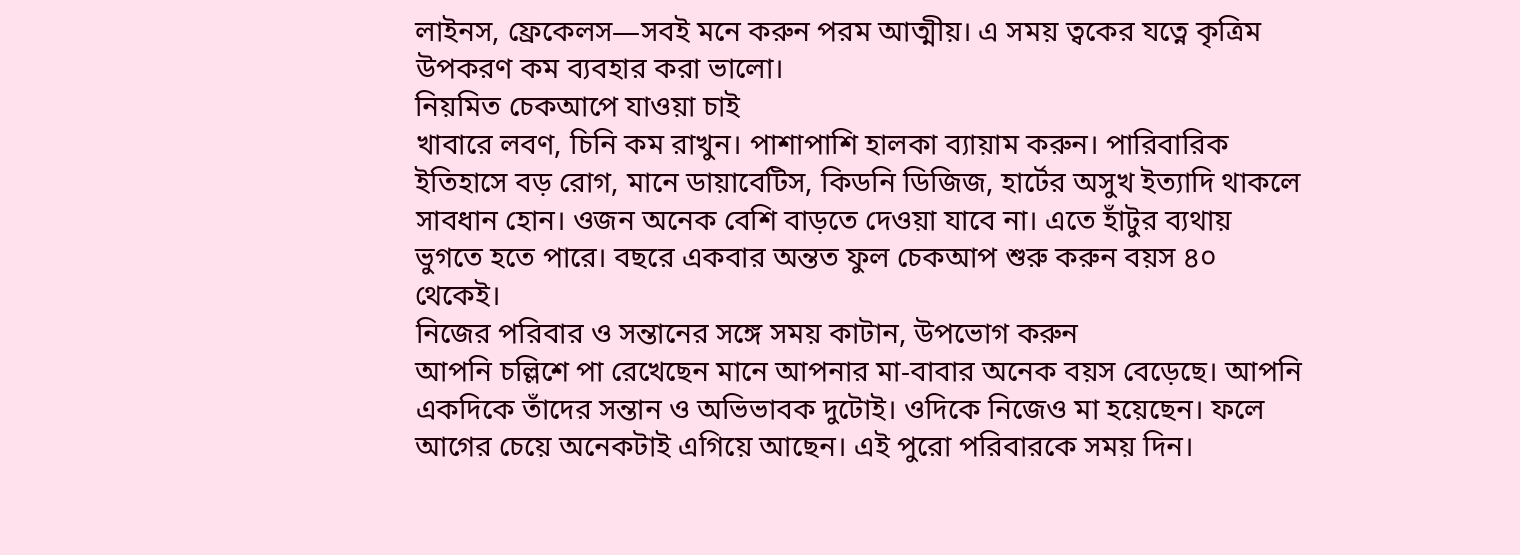লাইনস, ফ্রেকেলস—সবই মনে করুন পরম আত্মীয়। এ সময় ত্বকের যত্নে কৃত্রিম উপকরণ কম ব্যবহার করা ভালো।
নিয়মিত চেকআপে যাওয়া চাই
খাবারে লবণ, চিনি কম রাখুন। পাশাপাশি হালকা ব্যায়াম করুন। পারিবারিক ইতিহাসে বড় রোগ, মানে ডায়াবেটিস, কিডনি ডিজিজ, হার্টের অসুখ ইত্যাদি থাকলে সাবধান হোন। ওজন অনেক বেশি বাড়তে দেওয়া যাবে না। এতে হাঁটুর ব্যথায় ভুগতে হতে পারে। বছরে একবার অন্তত ফুল চেকআপ শুরু করুন বয়স ৪০ থেকেই।
নিজের পরিবার ও সন্তানের সঙ্গে সময় কাটান, উপভোগ করুন
আপনি চল্লিশে পা রেখেছেন মানে আপনার মা-বাবার অনেক বয়স বেড়েছে। আপনি একদিকে তাঁদের সন্তান ও অভিভাবক দুটোই। ওদিকে নিজেও মা হয়েছেন। ফলে আগের চেয়ে অনেকটাই এগিয়ে আছেন। এই পুরো পরিবারকে সময় দিন।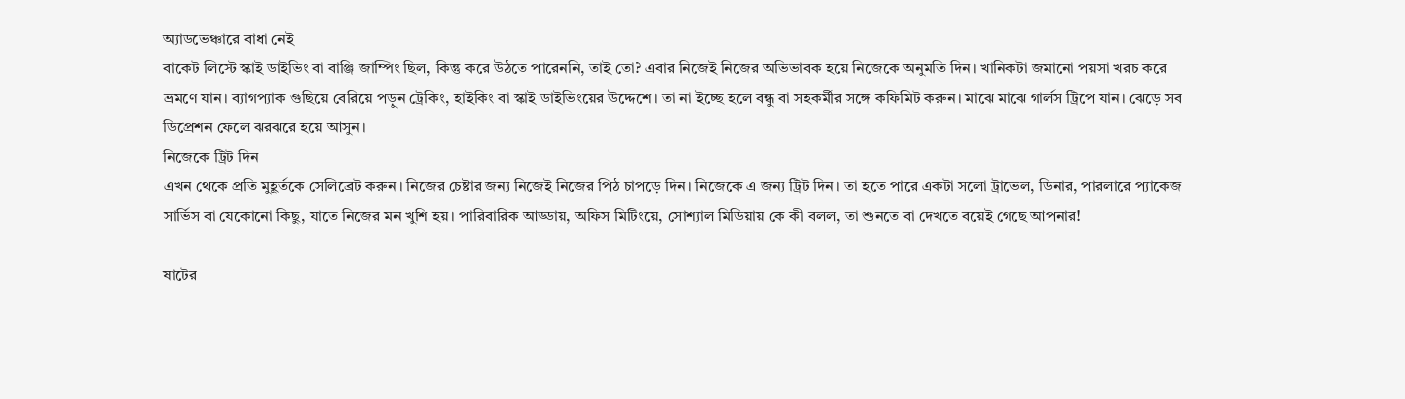অ্যাডভেঞ্চারে বাধা নেই
বাকেট লিস্টে স্কাই ডাইভিং বা বাঞ্জি জাম্পিং ছিল, কিন্তু করে উঠতে পারেননি, তাই তো? এবার নিজেই নিজের অভিভাবক হয়ে নিজেকে অনুমতি দিন। খানিকটা জমানো পয়সা খরচ করে ভ্রমণে যান। ব্যাগপ্যাক গুছিয়ে বেরিয়ে পড়ুন ট্রেকিং, হাইকিং বা স্কাই ডাইভিংয়ের উদ্দেশে। তা না ইচ্ছে হলে বন্ধু বা সহকর্মীর সঙ্গে কফিমিট করুন। মাঝে মাঝে গার্লস ট্রিপে যান। ঝেড়ে সব ডিপ্রেশন ফেলে ঝরঝরে হয়ে আসুন।
নিজেকে ট্রিট দিন
এখন থেকে প্রতি মুহূর্তকে সেলিব্রেট করুন। নিজের চেষ্টার জন্য নিজেই নিজের পিঠ চাপড়ে দিন। নিজেকে এ জন্য ট্রিট দিন। তা হতে পারে একটা সলো ট্রাভেল, ডিনার, পারলারে প্যাকেজ সার্ভিস বা যেকোনো কিছু, যাতে নিজের মন খুশি হয়। পারিবারিক আড্ডায়, অফিস মিটিংয়ে, সোশ্যাল মিডিয়ায় কে কী বলল, তা শুনতে বা দেখতে বয়েই গেছে আপনার!

ষাটের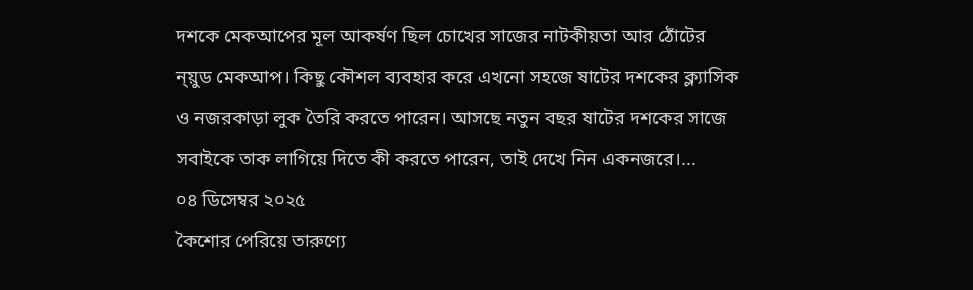দশকে মেকআপের মূল আকর্ষণ ছিল চোখের সাজের নাটকীয়তা আর ঠোঁটের ন্য়ুড মেকআপ। কিছু কৌশল ব্যবহার করে এখনো সহজে ষাটের দশকের ক্ল্যাসিক ও নজরকাড়া লুক তৈরি করতে পারেন। আসছে নতুন বছর ষাটের দশকের সাজে সবাইকে তাক লাগিয়ে দিতে কী করতে পারেন, তাই দেখে নিন একনজরে।...
০৪ ডিসেম্বর ২০২৫
কৈশোর পেরিয়ে তারুণ্যে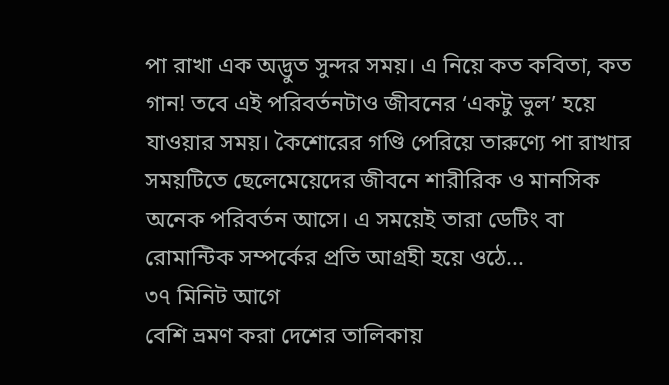পা রাখা এক অদ্ভুত সুন্দর সময়। এ নিয়ে কত কবিতা, কত গান! তবে এই পরিবর্তনটাও জীবনের ‘একটু ভুল’ হয়ে যাওয়ার সময়। কৈশোরের গণ্ডি পেরিয়ে তারুণ্যে পা রাখার সময়টিতে ছেলেমেয়েদের জীবনে শারীরিক ও মানসিক অনেক পরিবর্তন আসে। এ সময়েই তারা ডেটিং বা রোমান্টিক সম্পর্কের প্রতি আগ্রহী হয়ে ওঠে...
৩৭ মিনিট আগে
বেশি ভ্রমণ করা দেশের তালিকায়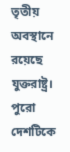তৃতীয় অবস্থানে রয়েছে যুক্তরাষ্ট্র। পুরো দেশটিকে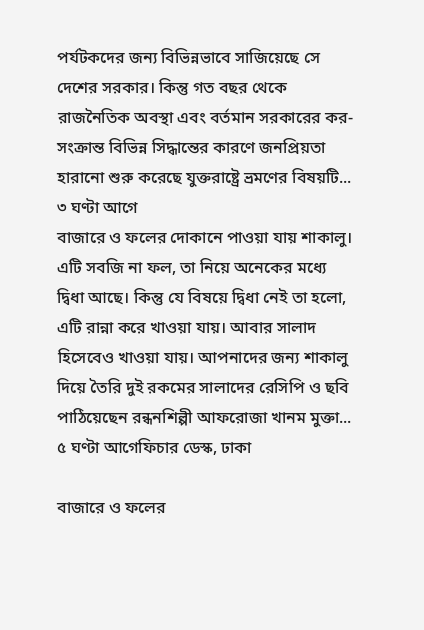পর্যটকদের জন্য বিভিন্নভাবে সাজিয়েছে সে দেশের সরকার। কিন্তু গত বছর থেকে রাজনৈতিক অবস্থা এবং বর্তমান সরকারের কর-সংক্রান্ত বিভিন্ন সিদ্ধান্তের কারণে জনপ্রিয়তা হারানো শুরু করেছে যুক্তরাষ্ট্রে ভ্রমণের বিষয়টি...
৩ ঘণ্টা আগে
বাজারে ও ফলের দোকানে পাওয়া যায় শাকালু। এটি সবজি না ফল, তা নিয়ে অনেকের মধ্যে দ্বিধা আছে। কিন্তু যে বিষয়ে দ্বিধা নেই তা হলো, এটি রান্না করে খাওয়া যায়। আবার সালাদ হিসেবেও খাওয়া যায়। আপনাদের জন্য শাকালু দিয়ে তৈরি দুই রকমের সালাদের রেসিপি ও ছবি পাঠিয়েছেন রন্ধনশিল্পী আফরোজা খানম মুক্তা...
৫ ঘণ্টা আগেফিচার ডেস্ক, ঢাকা

বাজারে ও ফলের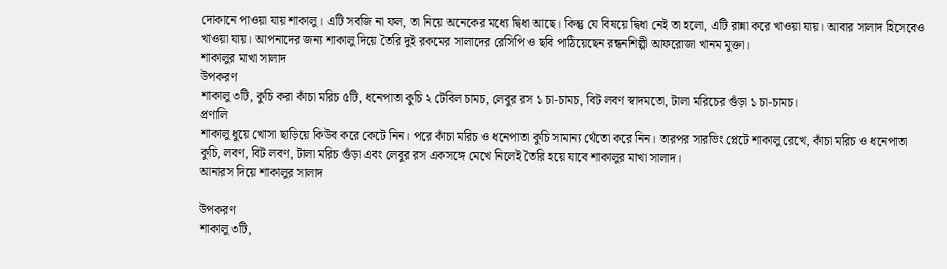দোকানে পাওয়া যায় শাকালু। এটি সবজি না ফল, তা নিয়ে অনেকের মধ্যে দ্বিধা আছে। কিন্তু যে বিষয়ে দ্বিধা নেই তা হলো, এটি রান্না করে খাওয়া যায়। আবার সালাদ হিসেবেও খাওয়া যায়। আপনাদের জন্য শাকালু দিয়ে তৈরি দুই রকমের সালাদের রেসিপি ও ছবি পাঠিয়েছেন রন্ধনশিল্পী আফরোজা খানম মুক্তা।
শাকালুর মাখা সালাদ
উপকরণ
শাকালু ৩টি, কুচি করা কাঁচা মরিচ ৫টি, ধনেপাতা কুচি ২ টেবিল চামচ, লেবুর রস ১ চা-চামচ, বিট লবণ স্বাদমতো, টালা মরিচের গুঁড়া ১ চা-চামচ।
প্রণালি
শাকালু ধুয়ে খোসা ছাড়িয়ে কিউব করে কেটে নিন। পরে কাঁচা মরিচ ও ধনেপাতা কুচি সামান্য থেঁতো করে নিন। তারপর সারভিং প্লেটে শাকালু রেখে, কাঁচা মরিচ ও ধনেপাতা কুচি, লবণ, বিট লবণ, টালা মরিচ গুঁড়া এবং লেবুর রস একসঙ্গে মেখে নিলেই তৈরি হয়ে যাবে শাকালুর মাখা সালাদ।
আনারস দিয়ে শাকালুর সালাদ

উপকরণ
শাকালু ৩টি,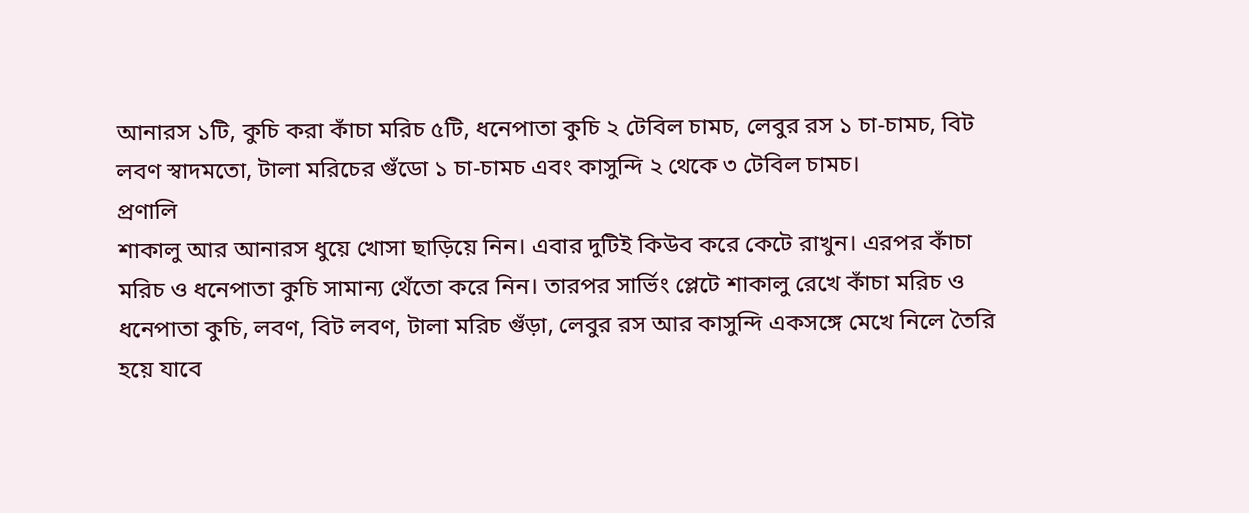আনারস ১টি, কুচি করা কাঁচা মরিচ ৫টি, ধনেপাতা কুচি ২ টেবিল চামচ, লেবুর রস ১ চা-চামচ, বিট লবণ স্বাদমতো, টালা মরিচের গুঁডো ১ চা-চামচ এবং কাসুন্দি ২ থেকে ৩ টেবিল চামচ।
প্রণালি
শাকালু আর আনারস ধুয়ে খোসা ছাড়িয়ে নিন। এবার দুটিই কিউব করে কেটে রাখুন। এরপর কাঁচা মরিচ ও ধনেপাতা কুচি সামান্য থেঁতো করে নিন। তারপর সার্ভিং প্লেটে শাকালু রেখে কাঁচা মরিচ ও ধনেপাতা কুচি, লবণ, বিট লবণ, টালা মরিচ গুঁড়া, লেবুর রস আর কাসুন্দি একসঙ্গে মেখে নিলে তৈরি হয়ে যাবে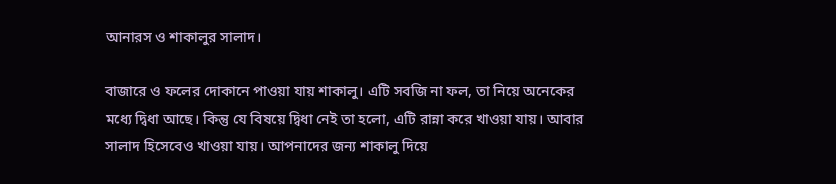আনারস ও শাকালুর সালাদ।

বাজারে ও ফলের দোকানে পাওয়া যায় শাকালু। এটি সবজি না ফল, তা নিয়ে অনেকের মধ্যে দ্বিধা আছে। কিন্তু যে বিষয়ে দ্বিধা নেই তা হলো, এটি রান্না করে খাওয়া যায়। আবার সালাদ হিসেবেও খাওয়া যায়। আপনাদের জন্য শাকালু দিয়ে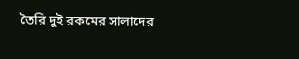তৈরি দুই রকমের সালাদের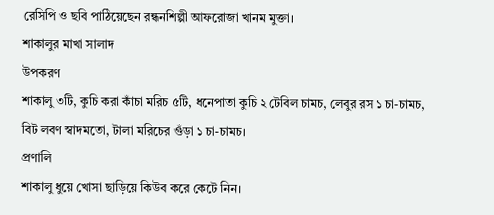রেসিপি ও ছবি পাঠিয়েছেন রন্ধনশিল্পী আফরোজা খানম মুক্তা।
শাকালুর মাখা সালাদ
উপকরণ
শাকালু ৩টি, কুচি করা কাঁচা মরিচ ৫টি, ধনেপাতা কুচি ২ টেবিল চামচ, লেবুর রস ১ চা-চামচ, বিট লবণ স্বাদমতো, টালা মরিচের গুঁড়া ১ চা-চামচ।
প্রণালি
শাকালু ধুয়ে খোসা ছাড়িয়ে কিউব করে কেটে নিন।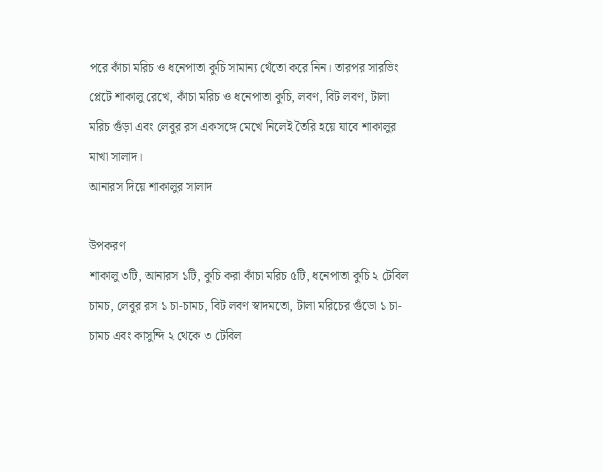পরে কাঁচা মরিচ ও ধনেপাতা কুচি সামান্য থেঁতো করে নিন। তারপর সারভিং প্লেটে শাকালু রেখে, কাঁচা মরিচ ও ধনেপাতা কুচি, লবণ, বিট লবণ, টালা মরিচ গুঁড়া এবং লেবুর রস একসঙ্গে মেখে নিলেই তৈরি হয়ে যাবে শাকালুর মাখা সালাদ।
আনারস দিয়ে শাকালুর সালাদ

উপকরণ
শাকালু ৩টি, আনারস ১টি, কুচি করা কাঁচা মরিচ ৫টি, ধনেপাতা কুচি ২ টেবিল চামচ, লেবুর রস ১ চা-চামচ, বিট লবণ স্বাদমতো, টালা মরিচের গুঁডো ১ চা-চামচ এবং কাসুন্দি ২ থেকে ৩ টেবিল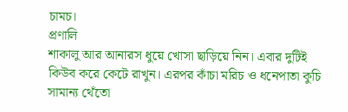চামচ।
প্রণালি
শাকালু আর আনারস ধুয়ে খোসা ছাড়িয়ে নিন। এবার দুটিই কিউব করে কেটে রাখুন। এরপর কাঁচা মরিচ ও ধনেপাতা কুচি সামান্য থেঁতো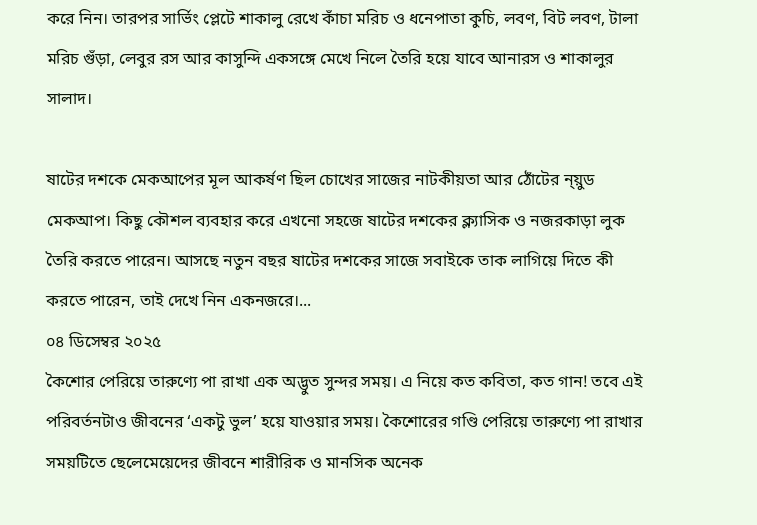করে নিন। তারপর সার্ভিং প্লেটে শাকালু রেখে কাঁচা মরিচ ও ধনেপাতা কুচি, লবণ, বিট লবণ, টালা মরিচ গুঁড়া, লেবুর রস আর কাসুন্দি একসঙ্গে মেখে নিলে তৈরি হয়ে যাবে আনারস ও শাকালুর সালাদ।

ষাটের দশকে মেকআপের মূল আকর্ষণ ছিল চোখের সাজের নাটকীয়তা আর ঠোঁটের ন্য়ুড মেকআপ। কিছু কৌশল ব্যবহার করে এখনো সহজে ষাটের দশকের ক্ল্যাসিক ও নজরকাড়া লুক তৈরি করতে পারেন। আসছে নতুন বছর ষাটের দশকের সাজে সবাইকে তাক লাগিয়ে দিতে কী করতে পারেন, তাই দেখে নিন একনজরে।...
০৪ ডিসেম্বর ২০২৫
কৈশোর পেরিয়ে তারুণ্যে পা রাখা এক অদ্ভুত সুন্দর সময়। এ নিয়ে কত কবিতা, কত গান! তবে এই পরিবর্তনটাও জীবনের ‘একটু ভুল’ হয়ে যাওয়ার সময়। কৈশোরের গণ্ডি পেরিয়ে তারুণ্যে পা রাখার সময়টিতে ছেলেমেয়েদের জীবনে শারীরিক ও মানসিক অনেক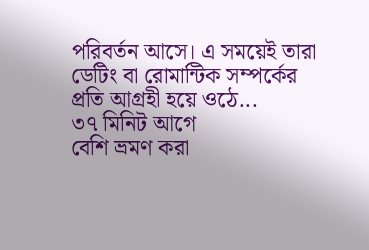পরিবর্তন আসে। এ সময়েই তারা ডেটিং বা রোমান্টিক সম্পর্কের প্রতি আগ্রহী হয়ে ওঠে...
৩৭ মিনিট আগে
বেশি ভ্রমণ করা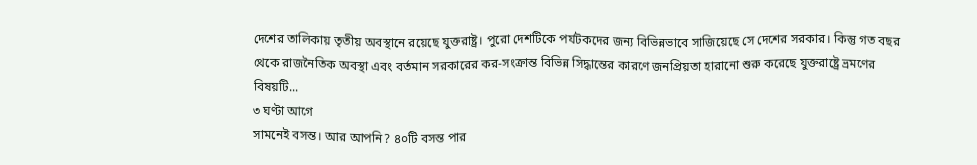দেশের তালিকায় তৃতীয় অবস্থানে রয়েছে যুক্তরাষ্ট্র। পুরো দেশটিকে পর্যটকদের জন্য বিভিন্নভাবে সাজিয়েছে সে দেশের সরকার। কিন্তু গত বছর থেকে রাজনৈতিক অবস্থা এবং বর্তমান সরকারের কর-সংক্রান্ত বিভিন্ন সিদ্ধান্তের কারণে জনপ্রিয়তা হারানো শুরু করেছে যুক্তরাষ্ট্রে ভ্রমণের বিষয়টি...
৩ ঘণ্টা আগে
সামনেই বসন্ত। আর আপনি? ৪০টি বসন্ত পার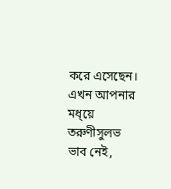করে এসেছেন। এখন আপনার মধ্য়ে তরুণীসুলভ ভাব নেই,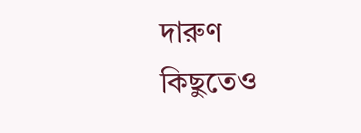দারুণ কিছুতেও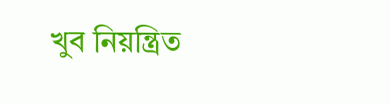খুব নিয়ন্ত্রিত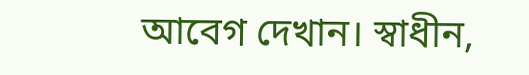আবেগ দেখান। স্বাধীন,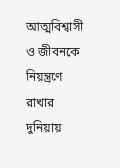আত্মবিশ্বাসী ও জীবনকে নিয়ন্ত্রণে রাখার দুনিয়ায়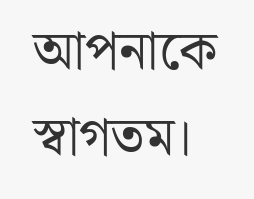আপনাকে স্বাগতম।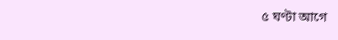৫ ঘণ্টা আগে